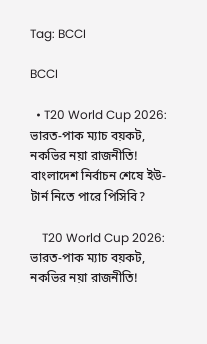Tag: BCCI

BCCI

  • T20 World Cup 2026: ভারত-পাক ম্যাচ বয়কট, নকভির নয়া রাজনীতি! বাংলাদেশ নির্বাচন শেষে ইউ-টার্ন নিতে পারে পিসিবি?

    T20 World Cup 2026: ভারত-পাক ম্যাচ বয়কট, নকভির নয়া রাজনীতি!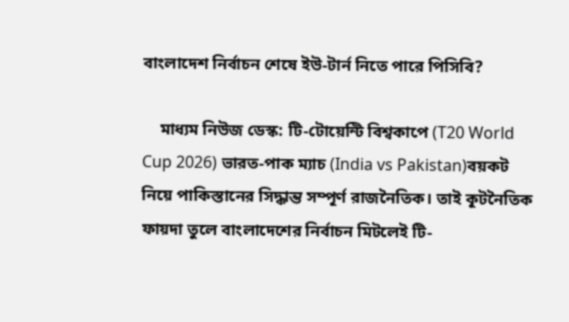বাংলাদেশ নির্বাচন শেষে ইউ-টার্ন নিতে পারে পিসিবি?

    মাধ্যম নিউজ ডেস্ক: টি-টোয়েন্টি বিশ্বকাপে (T20 World Cup 2026) ভারত-পাক ম্যাচ (India vs Pakistan)বয়কট নিয়ে পাকিস্তানের সিদ্ধান্ত সম্পূর্ণ রাজনৈতিক। তাই কূটনৈতিক ফায়দা তুলে বাংলাদেশের নির্বাচন মিটলেই টি-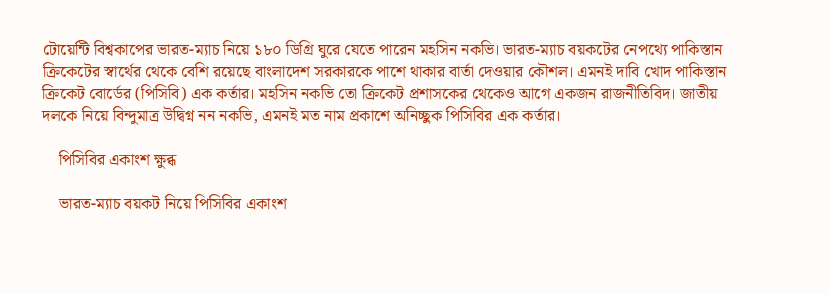টোয়েন্টি বিশ্বকাপের ভারত-ম্যাচ নিয়ে ১৮০ ডিগ্রি ঘুরে যেতে পারেন মহসিন নকভি। ভারত-ম্যাচ বয়কটের নেপথ্যে পাকিস্তান ক্রিকেটের স্বার্থের থেকে বেশি রয়েছে বাংলাদেশ সরকারকে পাশে থাকার বার্তা দেওয়ার কৌশল। এমনই দাবি খোদ পাকিস্তান ক্রিকেট বোর্ডের (পিসিবি) এক কর্তার। মহসিন নকভি তো ক্রিকেট প্রশাসকের থেকেও আগে একজন রাজনীতিবিদ। জাতীয় দলকে নিয়ে বিন্দুমাত্র উদ্বিগ্ন নন নকভি, এমনই মত নাম প্রকাশে অনিচ্ছুক পিসিবির এক কর্তার।

    পিসিবির একাংশ ক্ষুব্ধ

    ভারত-ম্যাচ বয়কট নিয়ে পিসিবির একাংশ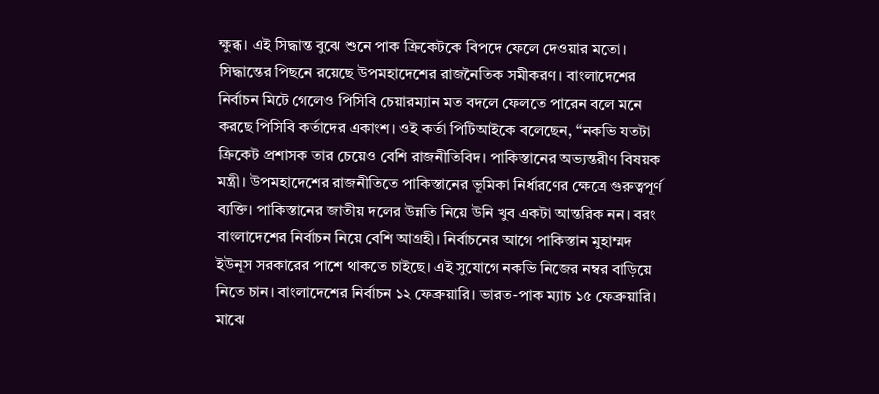ক্ষুব্ধ। এই সিদ্ধান্ত বুঝে শুনে পাক ক্রিকেটকে বিপদে ফেলে দেওয়ার মতো। সিদ্ধান্তের পিছনে রয়েছে উপমহাদেশের রাজনৈতিক সমীকরণ। বাংলাদেশের নির্বাচন মিটে গেলেও পিসিবি চেয়ারম্যান মত বদলে ফেলতে পারেন বলে মনে করছে পিসিবি কর্তাদের একাংশ। ওই কর্তা পিটিআইকে বলেছেন, ‘‘নকভি যতটা ক্রিকেট প্রশাসক তার চেয়েও বেশি রাজনীতিবিদ। পাকিস্তানের অভ্যন্তরীণ বিষয়ক মন্ত্রী। উপমহাদেশের রাজনীতিতে পাকিস্তানের ভূমিকা নির্ধারণের ক্ষেত্রে গুরুত্বপূর্ণ ব্যক্তি। পাকিস্তানের জাতীয় দলের উন্নতি নিয়ে উনি খুব একটা আন্তরিক নন। বরং বাংলাদেশের নির্বাচন নিয়ে বেশি আগ্রহী। নির্বাচনের আগে পাকিস্তান মুহাম্মদ ইউনূস সরকারের পাশে থাকতে চাইছে। এই সুযোগে নকভি নিজের নম্বর বাড়িয়ে নিতে চান। বাংলাদেশের নির্বাচন ১২ ফেব্রুয়ারি। ভারত-পাক ম্যাচ ১৫ ফেব্রুয়ারি। মাঝে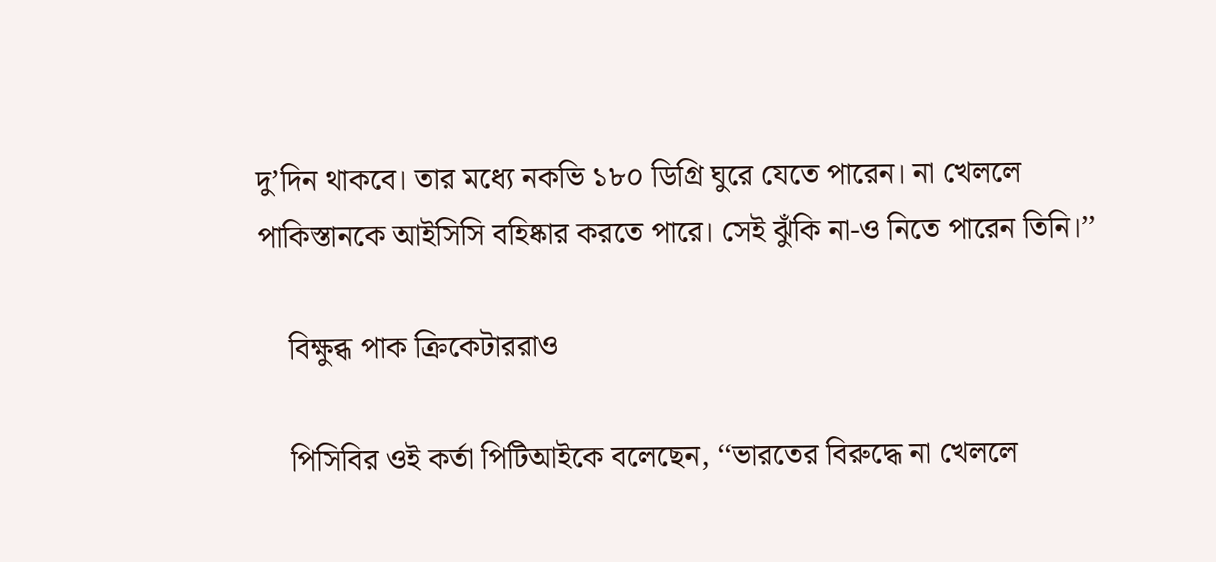দু’দিন থাকবে। তার মধ্যে নকভি ১৮০ ডিগ্রি ঘুরে যেতে পারেন। না খেললে পাকিস্তানকে আইসিসি বহিষ্কার করতে পারে। সেই ঝুঁকি না-ও নিতে পারেন তিনি।’’

    বিক্ষুব্ধ পাক ক্রিকেটাররাও

    পিসিবির ওই কর্তা পিটিআইকে বলেছেন, ‘‘ভারতের বিরুদ্ধে না খেললে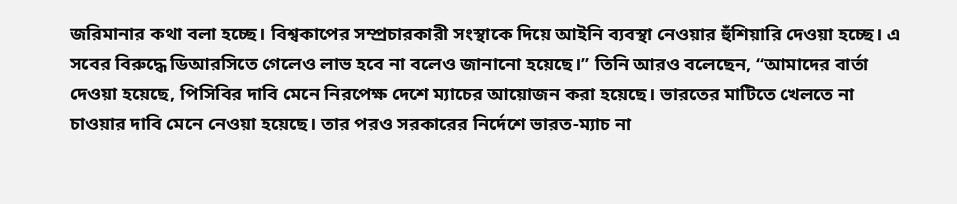জরিমানার কথা বলা হচ্ছে। বিশ্বকাপের সম্প্রচারকারী সংস্থাকে দিয়ে আইনি ব্যবস্থা নেওয়ার হুঁশিয়ারি দেওয়া হচ্ছে। এ সবের বিরুদ্ধে ডিআরসিতে গেলেও লাভ হবে না বলেও জানানো হয়েছে।’’ তিনি আরও বলেছেন, ‘‘আমাদের বার্তা দেওয়া হয়েছে, পিসিবির দাবি মেনে নিরপেক্ষ দেশে ম্যাচের আয়োজন করা হয়েছে। ভারতের মাটিতে খেলতে না চাওয়ার দাবি মেনে নেওয়া হয়েছে। তার পরও সরকারের নির্দেশে ভারত-ম্যাচ না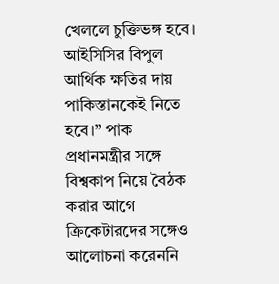খেললে চুক্তিভঙ্গ হবে। আইসিসির বিপুল আর্থিক ক্ষতির দায় পাকিস্তানকেই নিতে হবে।’’ পাক প্রধানমন্ত্রীর সঙ্গে বিশ্বকাপ নিয়ে বৈঠক করার আগে ক্রিকেটারদের সঙ্গেও আলোচনা করেননি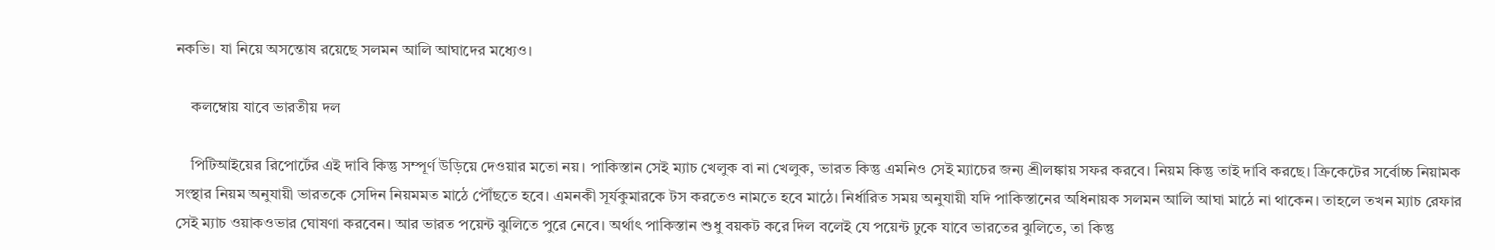নকভি। যা নিয়ে অসন্তোষ রয়েছে সলমন আলি আঘাদের মধ্যেও।

    কলম্বোয় যাবে ভারতীয় দল

    পিটিআইয়ের রিপোর্টের এই দাবি কিন্তু সম্পূর্ণ উড়িয়ে দেওয়ার মতো নয়। পাকিস্তান সেই ম্যাচ খেলুক বা না খেলুক, ভারত কিন্তু এমনিও সেই ম্যাচের জন্য শ্রীলঙ্কায় সফর করবে। নিয়ম কিন্তু তাই দাবি করছে। ক্রিকেটের সর্বোচ্চ নিয়ামক সংস্থার নিয়ম অনুযায়ী ভারতকে সেদিন নিয়মমত মাঠে পৌঁছতে হবে। এমনকী সূর্যকুমারকে টস করতেও নামতে হবে মাঠে। নির্ধারিত সময় অনুযায়ী যদি পাকিস্তানের অধিনায়ক সলমন আলি আঘা মাঠে না থাকেন। তাহলে তখন ম্যাচ রেফার সেই ম্যাচ ওয়াকওভার ঘোষণা করবেন। আর ভারত পয়েন্ট ঝুলিতে পুরে নেবে। অর্থাৎ পাকিস্তান শুধু বয়কট করে দিল বলেই যে পয়েন্ট ঢুকে যাবে ভারতের ঝুলিতে, তা কিন্তু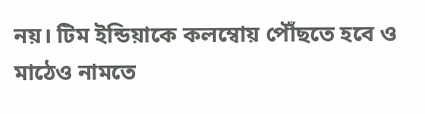নয়। টিম ইন্ডিয়াকে কলম্বোয় পৌঁছতে হবে ও মাঠেও নামতে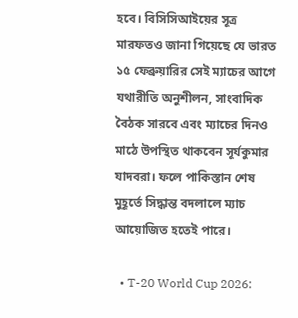হবে। বিসিসিআইয়ের সূত্র মারফতও জানা গিয়েছে যে ভারত ১৫ ফেব্রুয়ারির সেই ম্যাচের আগে যথারীতি অনুশীলন, সাংবাদিক বৈঠক সারবে এবং ম্যাচের দিনও মাঠে উপস্থিত থাকবেন সূর্যকুমার যাদবরা। ফলে পাকিস্তান শেষ মুহূর্তে সিদ্ধান্ত বদলালে ম্যাচ আয়োজিত হতেই পারে।

  • T-20 World Cup 2026: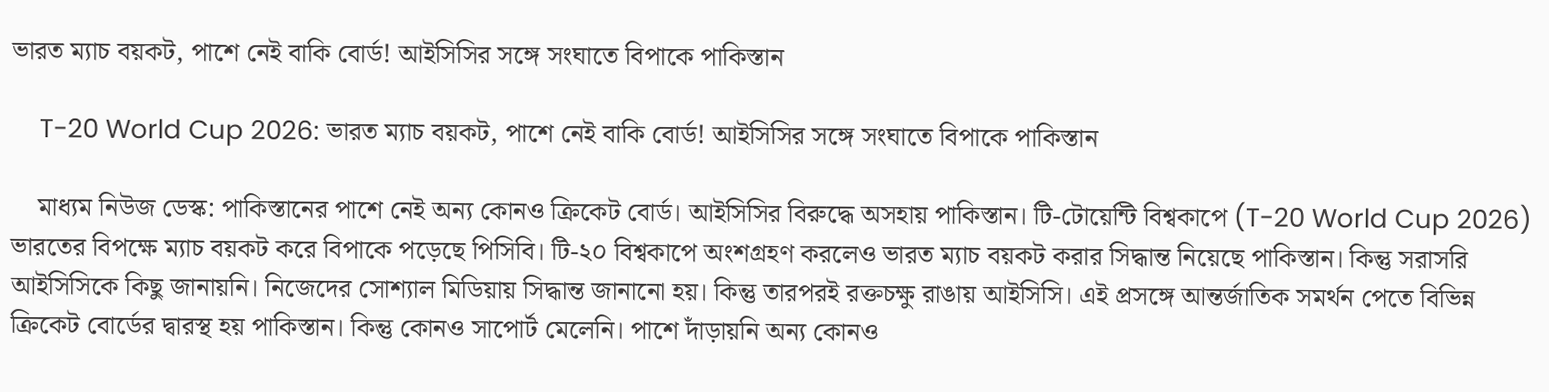ভারত ম্যাচ বয়কট, পাশে নেই বাকি বোর্ড! আইসিসির সঙ্গে সংঘাতে বিপাকে পাকিস্তান

    T-20 World Cup 2026: ভারত ম্যাচ বয়কট, পাশে নেই বাকি বোর্ড! আইসিসির সঙ্গে সংঘাতে বিপাকে পাকিস্তান

    মাধ্যম নিউজ ডেস্ক: পাকিস্তানের পাশে নেই অন্য কোনও ক্রিকেট বোর্ড। আইসিসির বিরুদ্ধে অসহায় পাকিস্তান। টি-টোয়েন্টি বিশ্বকাপে (T-20 World Cup 2026) ভারতের বিপক্ষে ম্যাচ বয়কট করে বিপাকে পড়েছে পিসিবি। টি-২০ বিশ্বকাপে অংশগ্রহণ করলেও ভারত ম্যাচ বয়কট করার সিদ্ধান্ত নিয়েছে পাকিস্তান। কিন্তু সরাসরি আইসিসিকে কিছু জানায়নি। নিজেদের সোশ্যাল মিডিয়ায় সিদ্ধান্ত জানানো হয়। কিন্তু তারপরই রক্তচক্ষু রাঙায় আইসিসি। এই প্রসঙ্গে আন্তর্জাতিক সমর্থন পেতে বিভিন্ন ক্রিকেট বোর্ডের দ্বারস্থ হয় পাকিস্তান। কিন্তু কোনও সাপোর্ট মেলেনি। পাশে দাঁড়ায়নি অন্য কোনও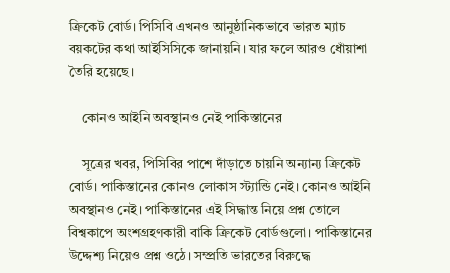ক্রিকেট বোর্ড। পিসিবি এখনও আনুষ্ঠানিকভাবে ভারত ম্যাচ বয়কটের কথা আইসিসিকে জানায়নি। যার ফলে আরও ধোঁয়াশা তৈরি হয়েছে।

    কোনও আইনি অবস্থানও নেই পাকিস্তানের

    সূত্রের খবর, পিসিবির পাশে দাঁড়াতে চায়নি অন্যান্য ক্রিকেট বোর্ড। পাকিস্তানের কোনও লোকাস স্ট্যান্ডি নেই। কোনও আইনি অবস্থানও নেই। পাকিস্তানের এই সিদ্ধান্ত নিয়ে প্রশ্ন তোলে বিশ্বকাপে অংশগ্রহণকারী বাকি ক্রিকেট বোর্ডগুলো। পাকিস্তানের উদ্দেশ্য নিয়েও প্রশ্ন ওঠে। সম্প্রতি ভারতের বিরুদ্ধে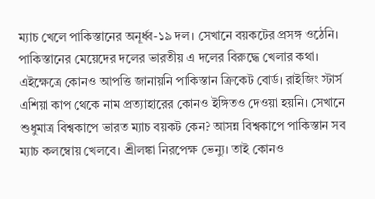ম্যাচ খেলে পাকিস্তানের অনূর্ধ্ব-১৯ দল। সেখানে বয়কটের প্রসঙ্গ ওঠেনি। পাকিস্তানের মেয়েদের দলের ভারতীয় এ দলের বিরুদ্ধে খেলার কথা। এইক্ষেত্রে কোনও আপত্তি জানায়নি পাকিস্তান ক্রিকেট বোর্ড। রাইজিং স্টার্স এশিয়া কাপ থেকে নাম প্রত্যাহারের কোনও ইঙ্গিতও দেওয়া হয়নি। সেখানে শুধুমাত্র বিশ্বকাপে ভারত ম্যাচ বয়কট কেন? আসন্ন বিশ্বকাপে পাকিস্তান সব ম্যাচ কলম্বোয় খেলবে। শ্রীলঙ্কা নিরপেক্ষ ভেন্যু। তাই কোনও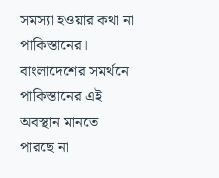সমস্যা হওয়ার কথা না পাকিস্তানের। বাংলাদেশের সমর্থনে পাকিস্তানের এই অবস্থান মানতে পারছে না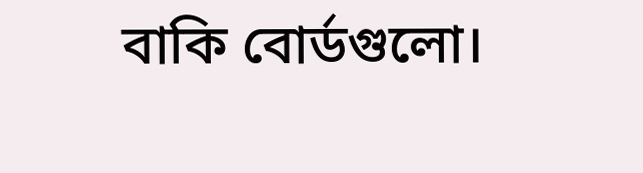বাকি বোর্ডগুলো।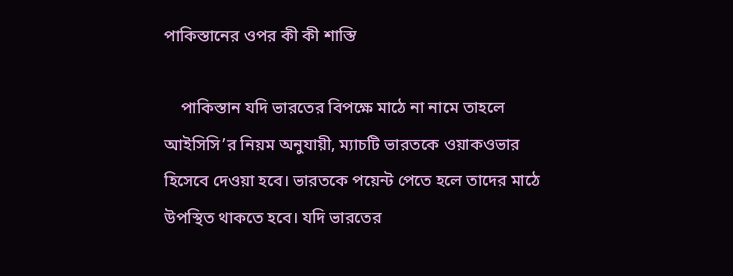পাকিস্তানের ওপর কী কী শাস্তি

    পাকিস্তান যদি ভারতের বিপক্ষে মাঠে না নামে তাহলে আইসিসি’র নিয়ম অনুযায়ী, ম্যাচটি ভারতকে ওয়াকওভার হিসেবে দেওয়া হবে। ভারতকে পয়েন্ট পেতে হলে তাদের মাঠে উপস্থিত থাকতে হবে। যদি ভারতের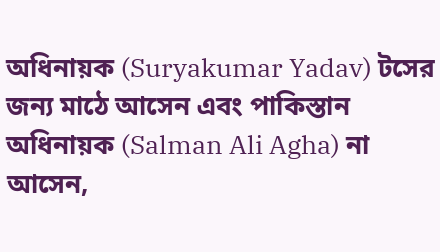অধিনায়ক (Suryakumar Yadav) টসের জন্য মাঠে আসেন এবং পাকিস্তান অধিনায়ক (Salman Ali Agha) না আসেন,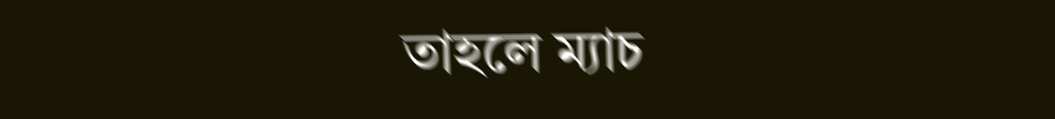তাহলে ম্যাচ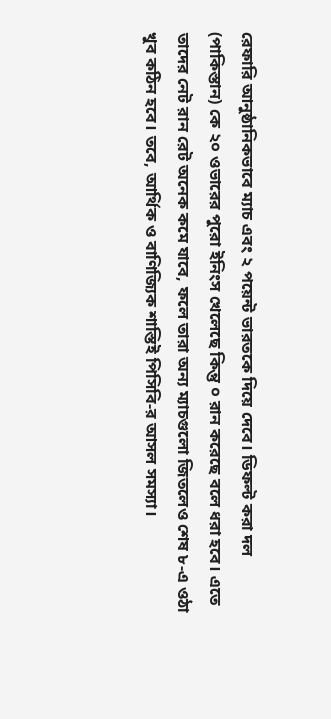রেফারি আনুষ্ঠানিকভাবে ম্যাচ এবং ২ পয়েন্ট ভারতকে দিয়ে দেবে। ডিফল্ট করা দল (পাকিস্তান) কে ২০ ওভারের পুরো ইনিংস খেলেছে কিন্তু ০ রান করেছে বলে ধরা হবে। এতে তাদের নেট রান রেট অনেক কমে যাবে, ফলে তারা অন্য ম্যাচগুলো জিতলেও শেষ ৮-এ ওঠা খুব কঠিন হবে। তবে, আর্থিক ও বাণিজ্যিক শাস্তিই পিসিবি-র আসল সমস্যা।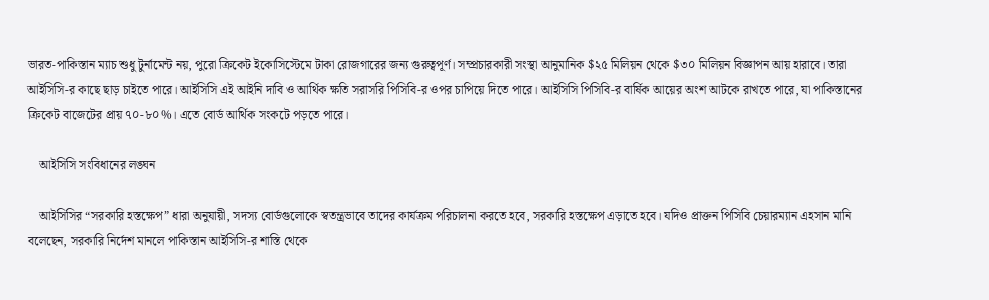ভারত-পাকিস্তান ম্যাচ শুধু টুর্নামেন্ট নয়, পুরো ক্রিকেট ইকোসিস্টেমে টাকা রোজগারের জন্য গুরুত্বপূর্ণ। সম্প্রচারকারী সংস্থা আনুমানিক $২৫ মিলিয়ন থেকে $৩০ মিলিয়ন বিজ্ঞাপন আয় হারাবে। তারা আইসিসি-র কাছে ছাড় চাইতে পারে। আইসিসি এই আইনি দাবি ও আর্থিক ক্ষতি সরাসরি পিসিবি-র ওপর চাপিয়ে দিতে পারে। আইসিসি পিসিবি-র বার্ষিক আয়ের অংশ আটকে রাখতে পারে, যা পাকিস্তানের ক্রিকেট বাজেটের প্রায় ৭০-৮০%। এতে বোর্ড আর্থিক সংকটে পড়তে পারে।

    আইসিসি সংবিধানের লঙ্ঘন

    আইসিসির “সরকারি হস্তক্ষেপ” ধারা অনুযায়ী, সদস্য বোর্ডগুলোকে স্বতন্ত্রভাবে তাদের কার্যক্রম পরিচালনা করতে হবে, সরকারি হস্তক্ষেপ এড়াতে হবে। যদিও প্রাক্তন পিসিবি চেয়ারম্যান এহসান মানি বলেছেন, সরকারি নির্দেশ মানলে পাকিস্তান আইসিসি-র শাস্তি থেকে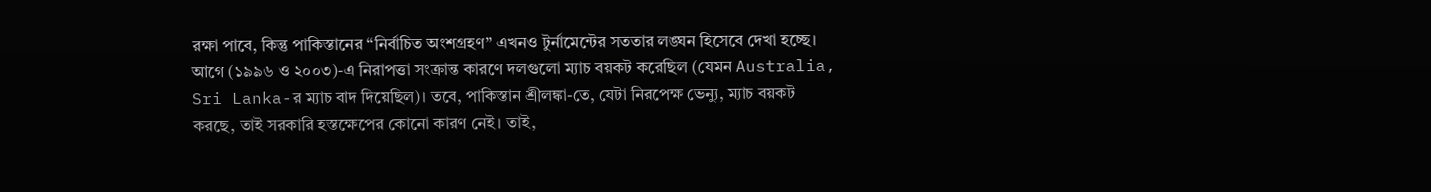রক্ষা পাবে, কিন্তু পাকিস্তানের “নির্বাচিত অংশগ্রহণ” এখনও টুর্নামেন্টের সততার লঙ্ঘন হিসেবে দেখা হচ্ছে। আগে (১৯৯৬ ও ২০০৩)-এ নিরাপত্তা সংক্রান্ত কারণে দলগুলো ম্যাচ বয়কট করেছিল (যেমন Australia, Sri Lanka-র ম্যাচ বাদ দিয়েছিল)। তবে, পাকিস্তান শ্রীলঙ্কা-তে, যেটা নিরপেক্ষ ভেন্যু, ম্যাচ বয়কট করছে, তাই সরকারি হস্তক্ষেপের কোনো কারণ নেই। তাই,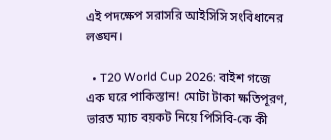এই পদক্ষেপ সরাসরি আইসিসি সংবিধানের লঙ্ঘন।

  • T20 World Cup 2026: বাইশ গজে এক ঘরে পাকিস্তান! মোটা টাকা ক্ষতিপূরণ, ভারত ম্যাচ বয়কট নিয়ে পিসিবি-কে কী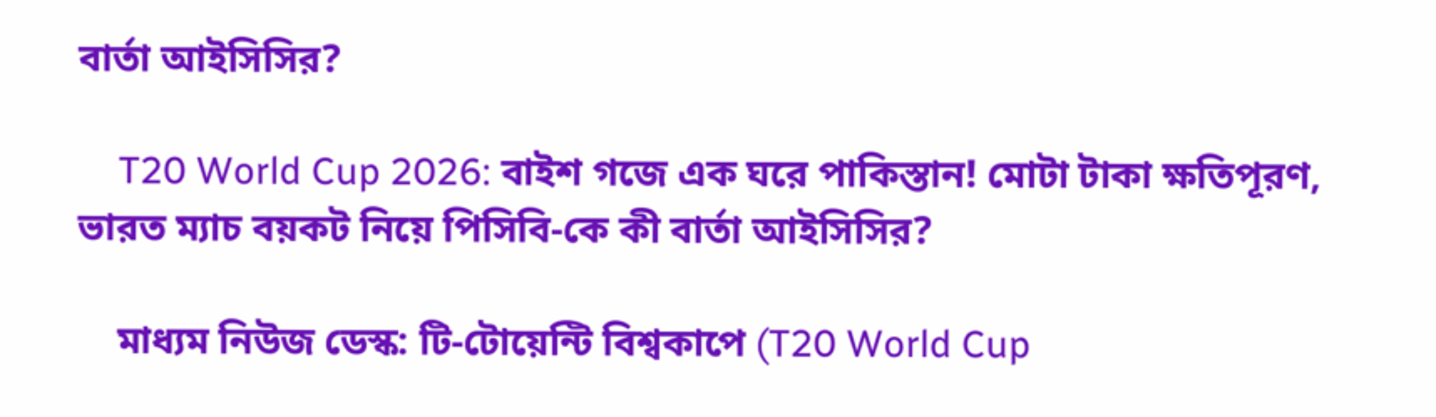বার্তা আইসিসির?

    T20 World Cup 2026: বাইশ গজে এক ঘরে পাকিস্তান! মোটা টাকা ক্ষতিপূরণ, ভারত ম্যাচ বয়কট নিয়ে পিসিবি-কে কী বার্তা আইসিসির?

    মাধ্যম নিউজ ডেস্ক: টি-টোয়েন্টি বিশ্বকাপে (T20 World Cup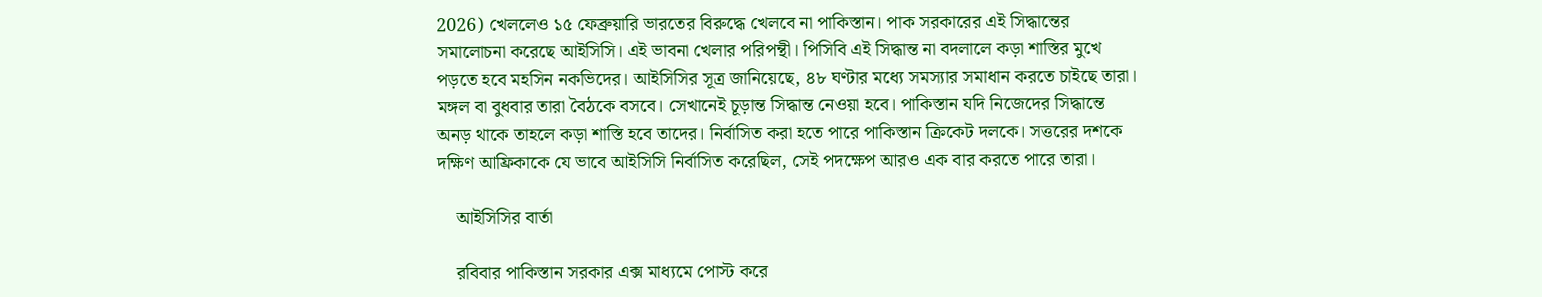2026) খেললেও ১৫ ফেব্রুয়ারি ভারতের বিরুদ্ধে খেলবে না পাকিস্তান। পাক সরকারের এই সিদ্ধান্তের সমালোচনা করেছে আইসিসি। এই ভাবনা খেলার পরিপন্থী। পিসিবি এই সিদ্ধান্ত না বদলালে কড়া শাস্তির মুখে পড়তে হবে মহসিন নকভিদের। আইসিসির সূত্র জানিয়েছে, ৪৮ ঘণ্টার মধ্যে সমস্যার সমাধান করতে চাইছে তারা। মঙ্গল বা বুধবার তারা বৈঠকে বসবে। সেখানেই চূড়ান্ত সিদ্ধান্ত নেওয়া হবে। পাকিস্তান যদি নিজেদের সিদ্ধান্তে অনড় থাকে তাহলে কড়া শাস্তি হবে তাদের। নির্বাসিত করা হতে পারে পাকিস্তান ক্রিকেট দলকে। সত্তরের দশকে দক্ষিণ আফ্রিকাকে যে ভাবে আইসিসি নির্বাসিত করেছিল, সেই পদক্ষেপ আরও এক বার করতে পারে তারা।

    আইসিসির বার্তা

    রবিবার পাকিস্তান সরকার এক্স মাধ্যমে পোস্ট করে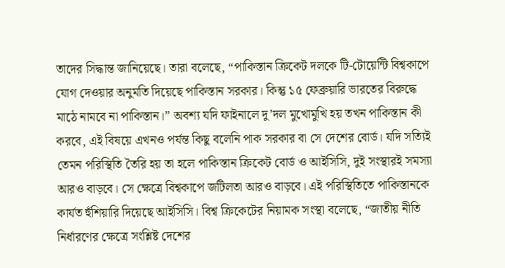তাদের সিদ্ধান্ত জানিয়েছে। তারা বলেছে, “পাকিস্তান ক্রিকেট দলকে টি-টোয়েন্টি বিশ্বকাপে যোগ দেওয়ার অনুমতি দিয়েছে পাকিস্তান সরকার। কিন্তু ১৫ ফেব্রুয়ারি ভারতের বিরুদ্ধে মাঠে নামবে না পাকিস্তান।” অবশ্য যদি ফাইনালে দু’দল মুখোমুখি হয় তখন পাকিস্তান কী করবে, এই বিষয়ে এখনও পর্যন্ত কিছু বলেনি পাক সরকার বা সে দেশের বোর্ড। যদি সত্যিই তেমন পরিস্থিতি তৈরি হয় তা হলে পাকিস্তান ক্রিকেট বোর্ড ও আইসিসি, দুই সংস্থারই সমস্যা আরও বাড়বে। সে ক্ষেত্রে বিশ্বকাপে জটিলতা আরও বাড়বে। এই পরিস্থিতিতে পাকিস্তানকে কার্যত হুঁশিয়ারি দিয়েছে আইসিসি। বিশ্ব ক্রিকেটের নিয়ামক সংস্থা বলেছে, “জাতীয় নীতি নির্ধারণের ক্ষেত্রে সংশ্লিষ্ট দেশের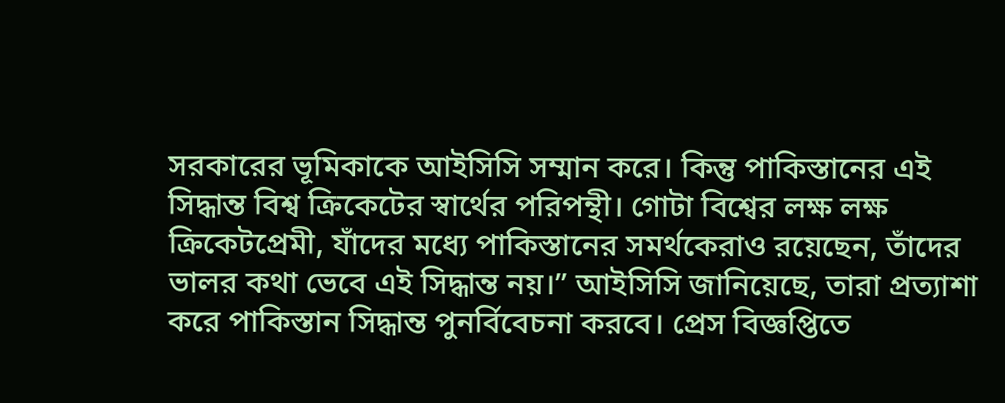সরকারের ভূমিকাকে আইসিসি সম্মান করে। কিন্তু পাকিস্তানের এই সিদ্ধান্ত বিশ্ব ক্রিকেটের স্বার্থের পরিপন্থী। গোটা বিশ্বের লক্ষ লক্ষ ক্রিকেটপ্রেমী, যাঁদের মধ‍্যে পাকিস্তানের সমর্থকেরাও রয়েছেন, তাঁদের ভালর কথা ভেবে এই সিদ্ধান্ত নয়।” আইসিসি জানিয়েছে, তারা প্রত‍্যাশা করে পাকিস্তান সিদ্ধান্ত পুনর্বিবেচনা করবে। প্রেস বিজ্ঞপ্তিতে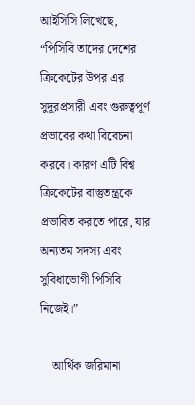আইসিসি লিখেছে, “পিসিবি তাদের দেশের ক্রিকেটের উপর এর সুদূরপ্রসারী এবং গুরুত্বপূর্ণ প্রভাবের কথা বিবেচনা করবে। কারণ এটি বিশ্ব ক্রিকেটের বাস্তুতন্ত্রকে প্রভাবিত করতে পারে, যার অন্যতম সদস্য এবং সুবিধাভোগী পিসিবি নিজেই।”

    আর্থিক জরিমানা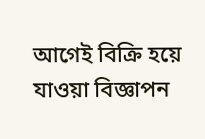আগেই বিক্রি হয়ে যাওয়া বিজ্ঞাপন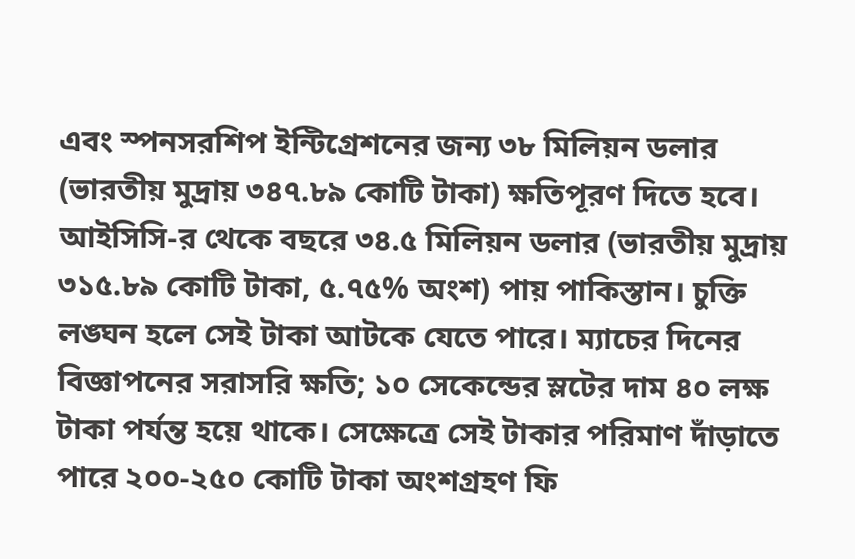এবং স্পনসরশিপ ইন্টিগ্রেশনের জন্য ৩৮ মিলিয়ন ডলার (ভারতীয় মুদ্রায় ৩৪৭.৮৯ কোটি টাকা) ক্ষতিপূরণ দিতে হবে। আইসিসি-র থেকে বছরে ৩৪.৫ মিলিয়ন ডলার (ভারতীয় মুদ্রায় ৩১৫.৮৯ কোটি টাকা, ৫.৭৫% অংশ) পায় পাকিস্তান। চুক্তি লঙ্ঘন হলে সেই টাকা আটকে যেতে পারে। ম্যাচের দিনের বিজ্ঞাপনের সরাসরি ক্ষতি; ১০ সেকেন্ডের স্লটের দাম ৪০ লক্ষ টাকা পর্যন্ত হয়ে থাকে। সেক্ষেত্রে সেই টাকার পরিমাণ দাঁড়াতে পারে ২০০-২৫০ কোটি টাকা অংশগ্রহণ ফি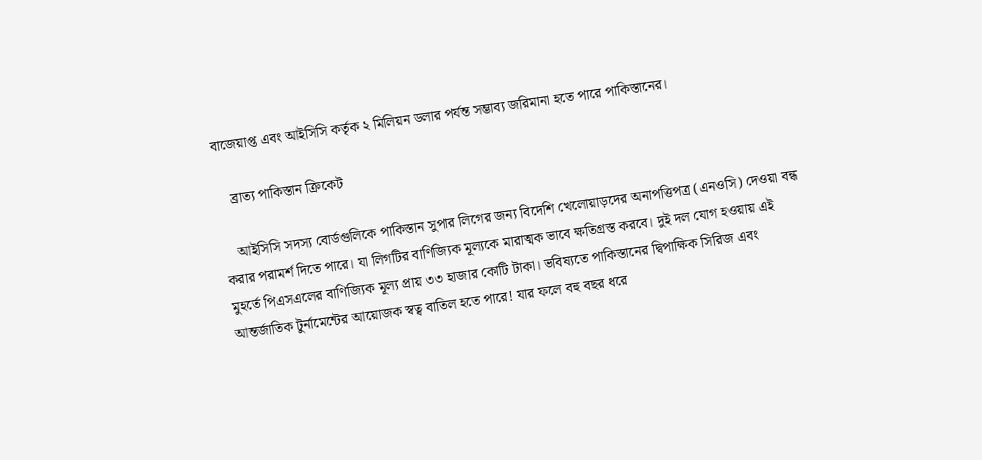বাজেয়াপ্ত এবং আইসিসি কর্তৃক ২ মিলিয়ন ডলার পর্যন্ত সম্ভাব্য জরিমানা হতে পারে পাকিস্তানের।

    ব্রাত্য পাকিস্তান ক্রিকেট

    আইসিসি সদস্য বোর্ডগুলিকে পাকিস্তান সুপার লিগের জন্য বিদেশি খেলোয়াড়দের অনাপত্তিপত্র (এনওসি) দেওয়া বন্ধ করার পরামর্শ দিতে পারে। যা লিগটির বাণিজ্যিক মূল্যকে মারাত্মক ভাবে ক্ষতিগ্রস্ত করবে। দুই দল যোগ হওয়ায় এই মুহর্তে পিএসএলের বাণিজ্যিক মূল্য প্রায় ৩৩ হাজার কোটি টাকা। ভবিষ্যতে পাকিস্তানের দ্বিপাক্ষিক সিরিজ এবং আন্তর্জাতিক টুর্নামেন্টের আয়োজক স্বত্ব বাতিল হতে পারে! যার ফলে বহু বছর ধরে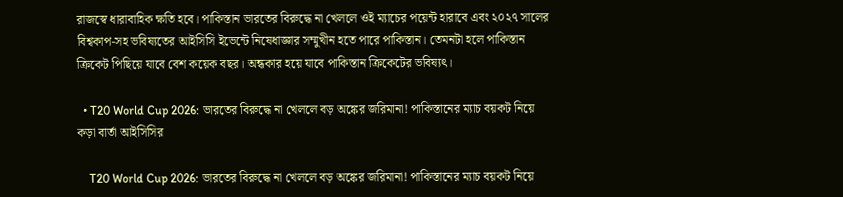রাজস্বে ধারাবাহিক ক্ষতি হবে। পাকিস্তান ভারতের বিরুদ্ধে না খেললে ওই ম্যাচের পয়েন্ট হারাবে এবং ২০২৭ সালের বিশ্বকাপ-সহ ভবিষ্যতের আইসিসি ইভেন্টে নিষেধাজ্ঞার সম্মুখীন হতে পারে পাকিস্তান। তেমনটা হলে পাকিস্তান ক্রিকেট পিছিয়ে যাবে বেশ কয়েক বছর। অন্ধকার হয়ে যাবে পাকিস্তান ক্রিকেটের ভবিষ্যৎ।

  • T20 World Cup 2026: ভারতের বিরুদ্ধে না খেললে বড় অঙ্কের জরিমানা! পাকিস্তানের ম্যাচ বয়কট নিয়ে কড়া বার্তা আইসিসির

    T20 World Cup 2026: ভারতের বিরুদ্ধে না খেললে বড় অঙ্কের জরিমানা! পাকিস্তানের ম্যাচ বয়কট নিয়ে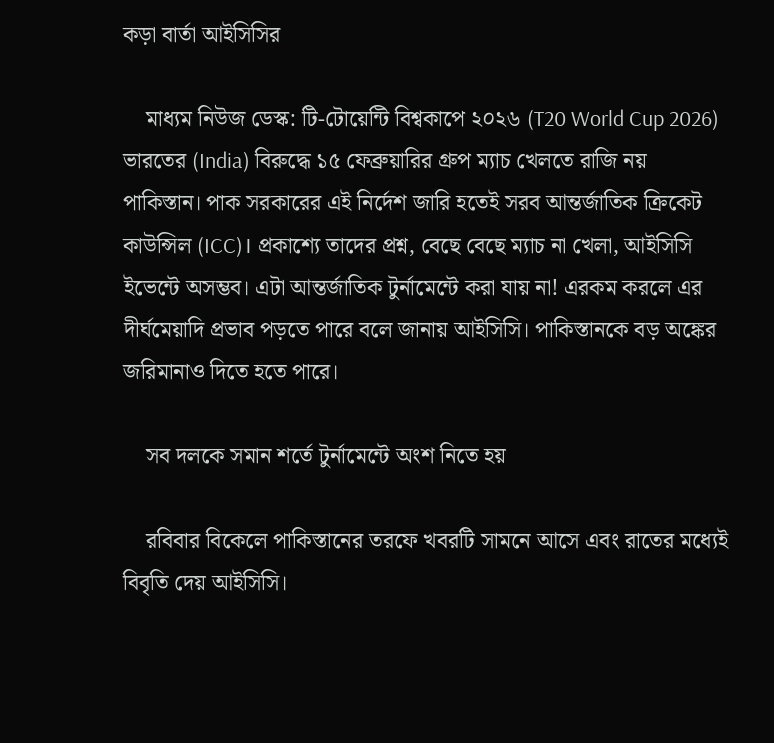কড়া বার্তা আইসিসির

    মাধ্যম নিউজ ডেস্ক: টি-টোয়েন্টি বিশ্বকাপে ২০২৬ (T20 World Cup 2026) ভারতের (India) বিরুদ্ধে ১৫ ফেব্রুয়ারির গ্রুপ ম্যাচ খেলতে রাজি নয় পাকিস্তান। পাক সরকারের এই নির্দেশ জারি হতেই সরব আন্তর্জাতিক ক্রিকেট কাউন্সিল (ICC)। প্রকাশ্যে তাদের প্রশ্ন, বেছে বেছে ম্যাচ না খেলা, আইসিসি ইভেন্টে অসম্ভব। এটা আন্তর্জাতিক টুর্নামেন্টে করা যায় না! এরকম করলে এর দীর্ঘমেয়াদি প্রভাব পড়তে পারে বলে জানায় আইসিসি। পাকিস্তানকে বড় অঙ্কের জরিমানাও দিতে হতে পারে।

    সব দলকে সমান শর্তে টুর্নামেন্টে অংশ নিতে হয়

    রবিবার বিকেলে পাকিস্তানের তরফে খবরটি সামনে আসে এবং রাতের মধ্যেই বিবৃতি দেয় আইসিসি।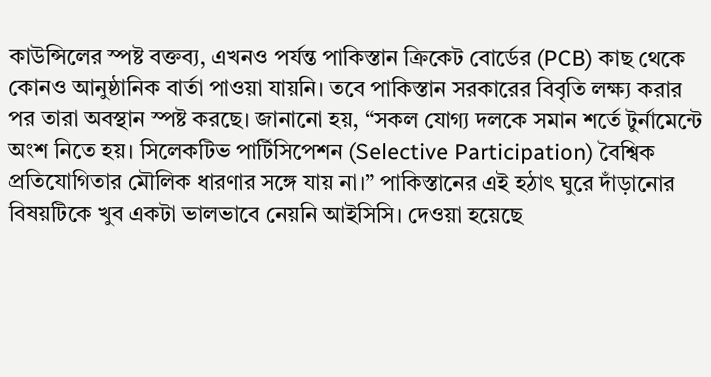কাউন্সিলের স্পষ্ট বক্তব্য, এখনও পর্যন্ত পাকিস্তান ক্রিকেট বোর্ডের (PCB) কাছ থেকে কোনও আনুষ্ঠানিক বার্তা পাওয়া যায়নি। তবে পাকিস্তান সরকারের বিবৃতি লক্ষ্য করার পর তারা অবস্থান স্পষ্ট করছে। জানানো হয়, “সকল যোগ্য দলকে সমান শর্তে টুর্নামেন্টে অংশ নিতে হয়। সিলেকটিভ পার্টিসিপেশন (Selective Participation) বৈশ্বিক প্রতিযোগিতার মৌলিক ধারণার সঙ্গে যায় না।” পাকিস্তানের এই হঠাৎ ঘুরে দাঁড়ানোর বিষয়টিকে খুব একটা ভালভাবে নেয়নি আইসিসি। দেওয়া হয়েছে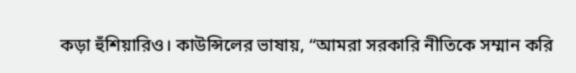কড়া হুঁশিয়ারিও। কাউন্সিলের ভাষায়, “আমরা সরকারি নীতিকে সম্মান করি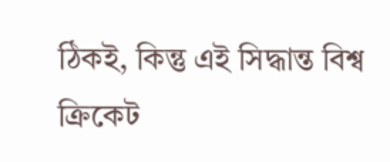ঠিকই, কিন্তু এই সিদ্ধান্ত বিশ্ব ক্রিকেট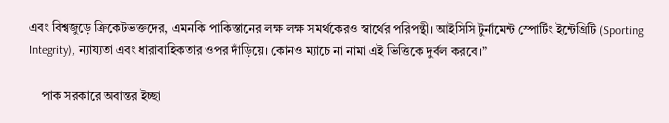এবং বিশ্বজুড়ে ক্রিকেটভক্তদের, এমনকি পাকিস্তানের লক্ষ লক্ষ সমর্থকেরও স্বার্থের পরিপন্থী। আইসিসি টুর্নামেন্ট স্পোর্টিং ইন্টেগ্রিটি (Sporting Integrity), ন্যায্যতা এবং ধারাবাহিকতার ওপর দাঁড়িয়ে। কোনও ম্যাচে না নামা এই ভিত্তিকে দুর্বল করবে।”

    পাক সরকারে অবান্তর ইচ্ছা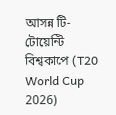আসন্ন টি-টোয়েন্টি বিশ্বকাপে (T20 World Cup 2026)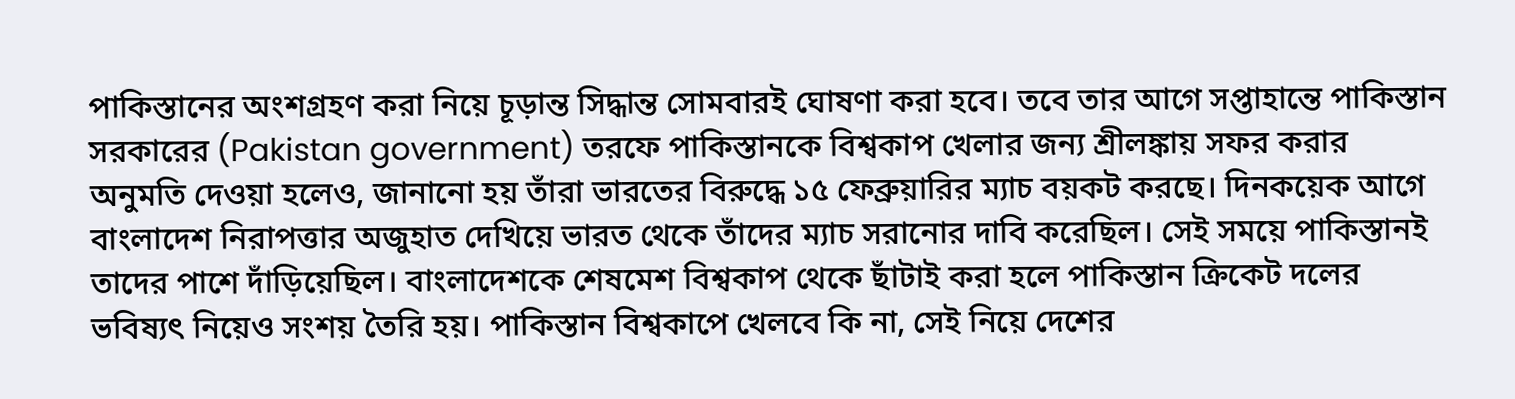পাকিস্তানের অংশগ্রহণ করা নিয়ে চূড়ান্ত সিদ্ধান্ত সোমবারই ঘোষণা করা হবে। তবে তার আগে সপ্তাহান্তে পাকিস্তান সরকারের (Pakistan government) তরফে পাকিস্তানকে বিশ্বকাপ খেলার জন্য শ্রীলঙ্কায় সফর করার অনুমতি দেওয়া হলেও, জানানো হয় তাঁরা ভারতের বিরুদ্ধে ১৫ ফেব্রুয়ারির ম্যাচ বয়কট করছে। দিনকয়েক আগে বাংলাদেশ নিরাপত্তার অজুহাত দেখিয়ে ভারত থেকে তাঁদের ম্যাচ সরানোর দাবি করেছিল। সেই সময়ে পাকিস্তানই তাদের পাশে দাঁড়িয়েছিল। বাংলাদেশকে শেষমেশ বিশ্বকাপ থেকে ছাঁটাই করা হলে পাকিস্তান ক্রিকেট দলের ভবিষ্যৎ নিয়েও সংশয় তৈরি হয়। পাকিস্তান বিশ্বকাপে খেলবে কি না, সেই নিয়ে দেশের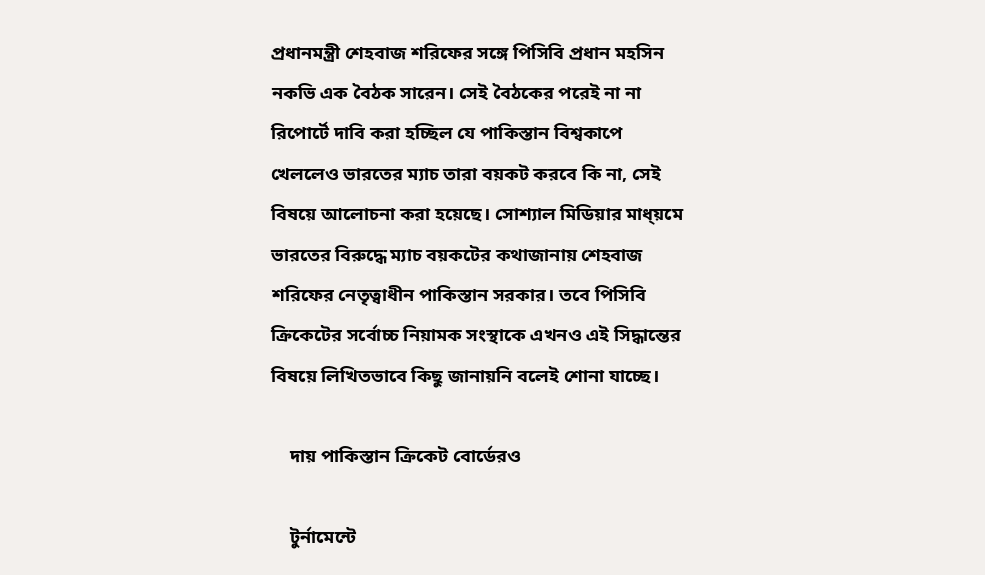প্রধানমন্ত্রী শেহবাজ শরিফের সঙ্গে পিসিবি প্রধান মহসিন নকভি এক বৈঠক সারেন। সেই বৈঠকের পরেই না না রিপোর্টে দাবি করা হচ্ছিল যে পাকিস্তান বিশ্বকাপে খেললেও ভারতের ম্যাচ তারা বয়কট করবে কি না, সেই বিষয়ে আলোচনা করা হয়েছে। সোশ্যাল মিডিয়ার মাধ্য়মে ভারতের বিরুদ্ধে ম্যাচ বয়কটের কথাজানায় শেহবাজ শরিফের নেতৃত্বাধীন পাকিস্তান সরকার। তবে পিসিবি ক্রিকেটের সর্বোচ্চ নিয়ামক সংস্থাকে এখনও এই সিদ্ধান্তের বিষয়ে লিখিতভাবে কিছু জানায়নি বলেই শোনা যাচ্ছে।

    দায় পাকিস্তান ক্রিকেট বোর্ডেরও

    টুর্নামেন্টে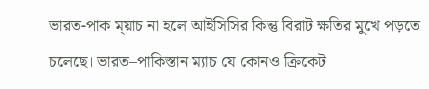ভারত-পাক ম্য়াচ না হলে আইসিসির কিন্তু বিরাট ক্ষতির মুখে পড়তে চলেছে। ভারত–পাকিস্তান ম্যাচ যে কোনও ক্রিকেট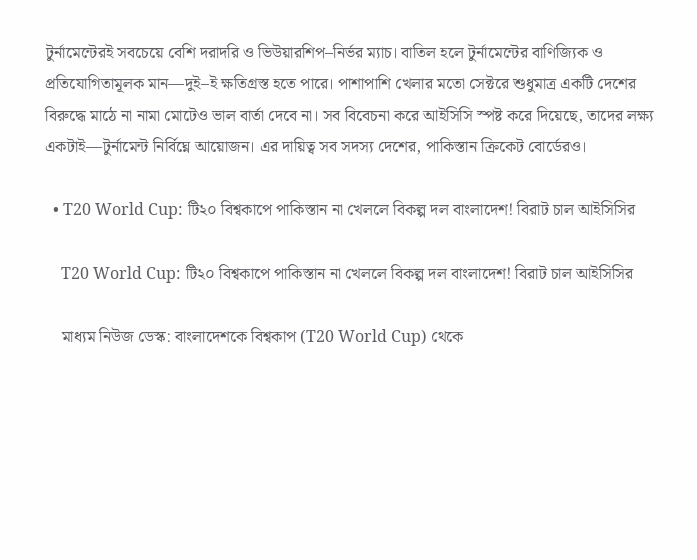টুর্নামেন্টেরই সবচেয়ে বেশি দরাদরি ও ভিউয়ারশিপ–নির্ভর ম্যাচ। বাতিল হলে টুর্নামেন্টের বাণিজ্যিক ও প্রতিযোগিতামূলক মান—দুই–ই ক্ষতিগ্রস্ত হতে পারে। পাশাপাশি খেলার মতো সেক্টরে শুধুমাত্র একটি দেশের বিরুদ্ধে মাঠে না নামা মোটেও ভাল বার্তা দেবে না। সব বিবেচনা করে আইসিসি স্পষ্ট করে দিয়েছে, তাদের লক্ষ্য একটাই—টুর্নামেন্ট নির্বিঘ্নে আয়োজন। এর দায়িত্ব সব সদস্য দেশের, পাকিস্তান ক্রিকেট বোর্ডেরও।

  • T20 World Cup: টি২০ বিশ্বকাপে পাকিস্তান না খেললে বিকল্প দল বাংলাদেশ! বিরাট চাল আইসিসির

    T20 World Cup: টি২০ বিশ্বকাপে পাকিস্তান না খেললে বিকল্প দল বাংলাদেশ! বিরাট চাল আইসিসির

    মাধ্যম নিউজ ডেস্ক: বাংলাদেশকে বিশ্বকাপ (T20 World Cup) থেকে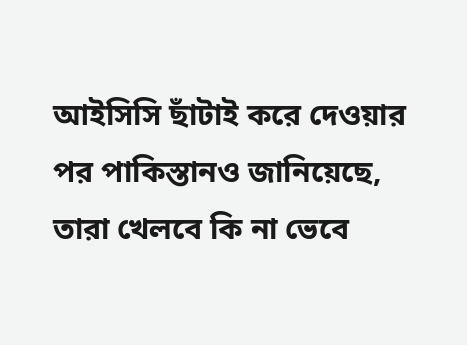আইসিসি ছাঁটাই করে দেওয়ার পর পাকিস্তানও জানিয়েছে, তারা খেলবে কি না ভেবে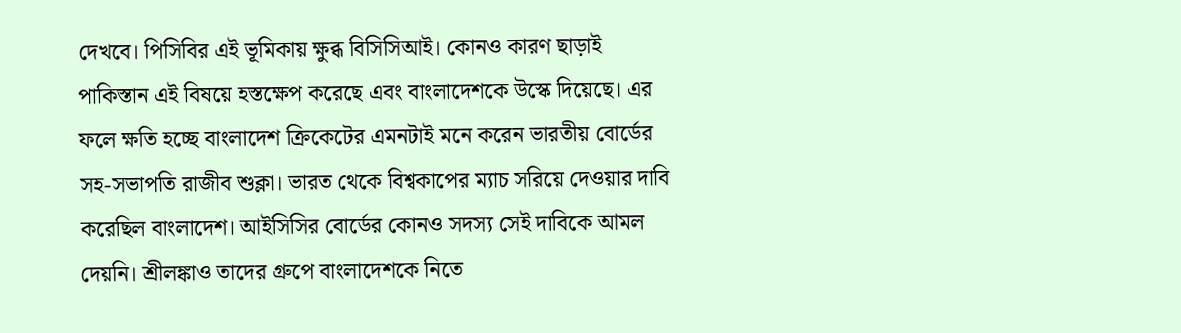দেখবে। পিসিবির এই ভূমিকায় ক্ষুব্ধ বিসিসিআই। কোনও কারণ ছাড়াই পাকিস্তান এই বিষয়ে হস্তক্ষেপ করেছে এবং বাংলাদেশকে উস্কে দিয়েছে। এর ফলে ক্ষতি হচ্ছে বাংলাদেশ ক্রিকেটের এমনটাই মনে করেন ভারতীয় বোর্ডের সহ-সভাপতি রাজীব শুক্লা। ভারত থেকে বিশ্বকাপের ম্যাচ সরিয়ে দেওয়ার দাবি করেছিল বাংলাদেশ। আইসিসির বোর্ডের কোনও সদস্য সেই দাবিকে আমল দেয়নি। শ্রীলঙ্কাও তাদের গ্রুপে বাংলাদেশকে নিতে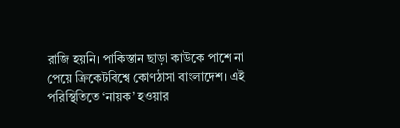রাজি হয়নি। পাকিস্তান ছাড়া কাউকে পাশে না পেয়ে ক্রিকেটবিশ্বে কোণঠাসা বাংলাদেশ। এই পরিস্থিতিতে ‘নায়ক’ হওয়ার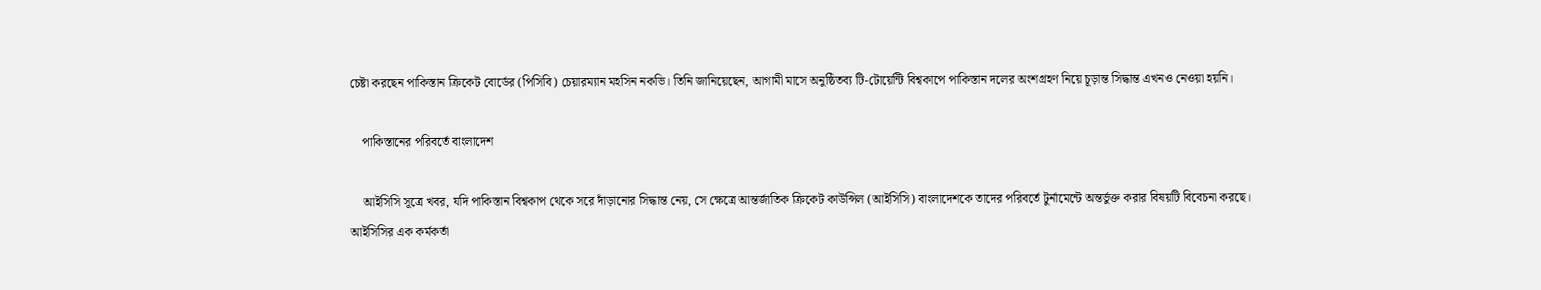চেষ্টা করছেন পাকিস্তান ক্রিকেট বোর্ডের (পিসিবি) চেয়ারম্যান মহসিন নকভি। তিনি জানিয়েছেন, আগামী মাসে অনুষ্ঠিতব্য টি-টোয়েন্টি বিশ্বকাপে পাকিস্তান দলের অংশগ্রহণ নিয়ে চূড়ান্ত সিদ্ধান্ত এখনও নেওয়া হয়নি।

    পাকিস্তানের পরিবর্তে বাংলাদেশ

    আইসিসি সূত্রে খবর, যদি পাকিস্তান বিশ্বকাপ থেকে সরে দাঁড়ানোর সিদ্ধান্ত নেয়, সে ক্ষেত্রে আন্তর্জাতিক ক্রিকেট কাউন্সিল (আইসিসি) বাংলাদেশকে তাদের পরিবর্তে টুর্নামেন্টে অন্তর্ভুক্ত করার বিষয়টি বিবেচনা করছে। আইসিসির এক কর্মকর্তা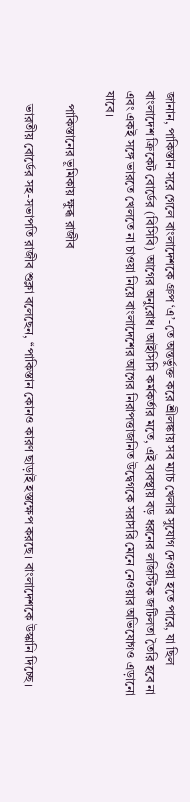জানান, পাকিস্তান সরে গেলে বাংলাদেশকে গ্রুপ ‘এ’-তে অন্তর্ভুক্ত করে শ্রীলঙ্কায় সব ম্যাচ খেলার সুযোগ দেওয়া হতে পারে, যা ছিল বাংলাদেশ ক্রিকেট বোর্ডের (বিসিবি) আগের অনুরোধ। আইসিসি কর্মকর্তার মতে, এই ব্যবস্থায় বড় ধরনের লজিস্টিক জটিলতা তৈরি হবে না এবং একই সঙ্গে ভারতে খেলতে না চাওয়া নিয়ে বাংলাদেশের আগের নিরাপত্তাজনিত উদ্বেগকে সরাসরি মেনে নেওয়ার অভিযোগও এড়ানো যাবে।

    পাকিস্তানের ভূমিকায় ক্ষুব্ধ রাজীব

    ভারতীয় বোর্ডের সহ-সভাপতি রাজীব শুক্লা বলেছেন, ‘‘পাকিস্তান কোনও কারণ ছাড়াই হস্তক্ষেপ করছে। বাংলাদেশকে উস্কানি দিচ্ছে।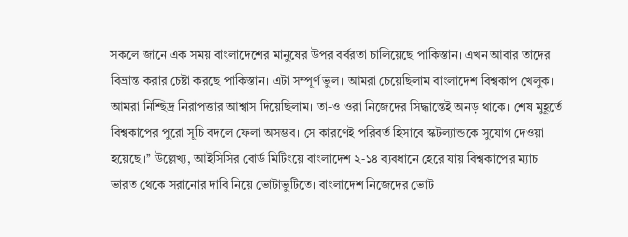সকলে জানে এক সময় বাংলাদেশের মানুষের উপর বর্বরতা চালিয়েছে পাকিস্তান। এখন আবার তাদের বিভ্রান্ত করার চেষ্টা করছে পাকিস্তান। এটা সম্পূর্ণ ভুল। আমরা চেয়েছিলাম বাংলাদেশ বিশ্বকাপ খেলুক। আমরা নিশ্ছিদ্র নিরাপত্তার আশ্বাস দিয়েছিলাম। তা-ও ওরা নিজেদের সিদ্ধান্তেই অনড় থাকে। শেষ মুহূর্তে বিশ্বকাপের পুরো সূচি বদলে ফেলা অসম্ভব। সে কারণেই পরিবর্ত হিসাবে স্কটল্যান্ডকে সুযোগ দেওয়া হয়েছে।’’ উল্লেখ্য, আইসিসির বোর্ড মিটিংয়ে বাংলাদেশ ২-১৪ ব্যবধানে হেরে যায় বিশ্বকাপের ম্যাচ ভারত থেকে সরানোর দাবি নিয়ে ভোটাভুটিতে। বাংলাদেশ নিজেদের ভোট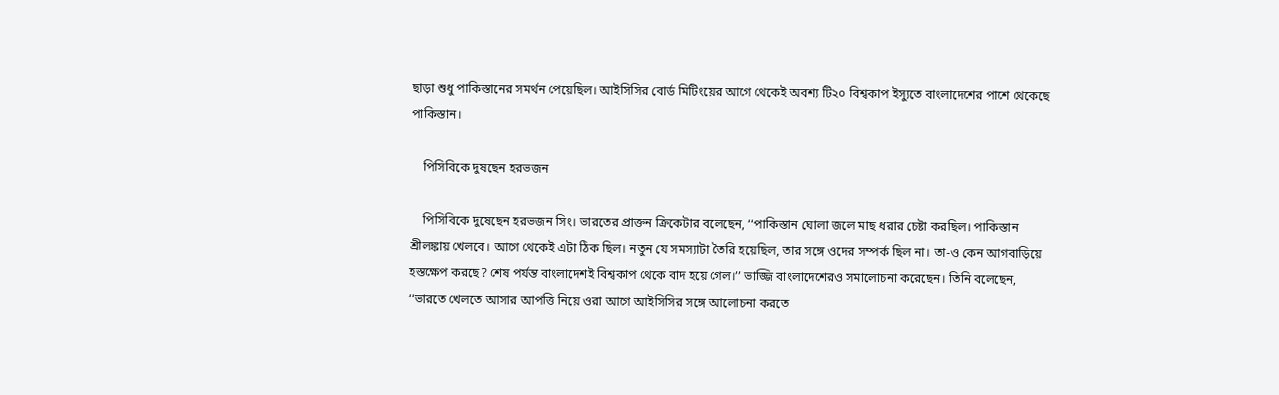ছাড়া শুধু পাকিস্তানের সমর্থন পেয়েছিল। আইসিসির বোর্ড মিটিংয়ের আগে থেকেই অবশ্য টি২০ বিশ্বকাপ ইস্যুতে বাংলাদেশের পাশে থেকেছে পাকিস্তান।

    পিসিবিকে দুষছেন হরভজন

    পিসিবিকে দুষেছেন হরভজন সিং। ভারতের প্রাক্তন ক্রিকেটার বলেছেন, ‘‘পাকিস্তান ঘোলা জলে মাছ ধরার চেষ্টা করছিল। পাকিস্তান শ্রীলঙ্কায় খেলবে। আগে থেকেই এটা ঠিক ছিল। নতুন যে সমস্যাটা তৈরি হয়েছিল, তার সঙ্গে ওদের সম্পর্ক ছিল না। তা-ও কেন আগবাড়িয়ে হস্তক্ষেপ করছে? শেষ পর্যন্ত বাংলাদেশই বিশ্বকাপ থেকে বাদ হয়ে গেল।’’ ভাজ্জি বাংলাদেশেরও সমালোচনা করেছেন। তিনি বলেছেন, ‘‘ভারতে খেলতে আসার আপত্তি নিয়ে ওরা আগে আইসিসির সঙ্গে আলোচনা করতে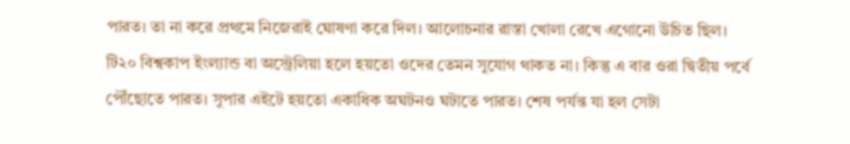পারত। তা না করে প্রথমে নিজেরাই ঘোষণা করে দিল। আলোচনার রাস্তা খোলা রেখে এগোনো উচিত ছিল। টি২০ বিশ্বকাপ ইংল্যান্ড বা অস্ট্রেলিয়া হলে হয়তো ওদের তেমন সুযোগ থাকত না। কিন্তু এ বার ওরা দ্বিতীয় পর্বে পৌঁছোতে পারত। সুপার এইটে হয়তো একাধিক অঘটনও ঘটাতে পারত। শেষ পর্যন্ত যা হল সেটা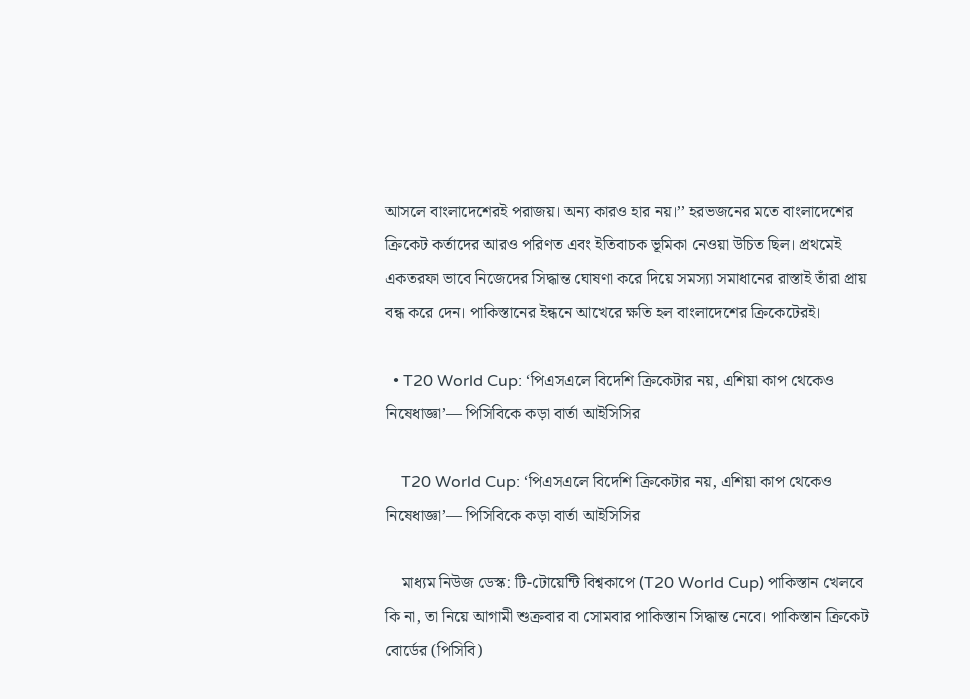আসলে বাংলাদেশেরই পরাজয়। অন্য কারও হার নয়।’’ হরভজনের মতে বাংলাদেশের ক্রিকেট কর্তাদের আরও পরিণত এবং ইতিবাচক ভূমিকা নেওয়া উচিত ছিল। প্রথমেই একতরফা ভাবে নিজেদের সিদ্ধান্ত ঘোষণা করে দিয়ে সমস্যা সমাধানের রাস্তাই তাঁরা প্রায় বন্ধ করে দেন। পাকিস্তানের ইন্ধনে আখেরে ক্ষতি হল বাংলাদেশের ক্রিকেটেরই।

  • T20 World Cup: ‘পিএসএলে বিদেশি ক্রিকেটার নয়, এশিয়া কাপ থেকেও নিষেধাজ্ঞা’— পিসিবিকে কড়া বার্তা আইসিসির

    T20 World Cup: ‘পিএসএলে বিদেশি ক্রিকেটার নয়, এশিয়া কাপ থেকেও নিষেধাজ্ঞা’— পিসিবিকে কড়া বার্তা আইসিসির

    মাধ্যম নিউজ ডেস্ক: টি-টোয়েন্টি বিশ্বকাপে (T20 World Cup) পাকিস্তান খেলবে কি না, তা নিয়ে আগামী শুক্রবার বা সোমবার পাকিস্তান সিদ্ধান্ত নেবে। পাকিস্তান ক্রিকেট বোর্ডের (পিসিবি)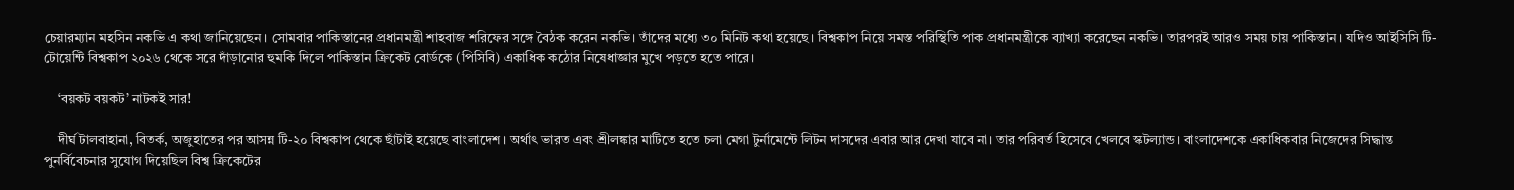চেয়ারম্যান মহসিন নকভি এ কথা জানিয়েছেন। সোমবার পাকিস্তানের প্রধানমন্ত্রী শাহবাজ শরিফের সঙ্গে বৈঠক করেন নকভি। তাঁদের মধ্যে ৩০ মিনিট কথা হয়েছে। বিশ্বকাপ নিয়ে সমস্ত পরিস্থিতি পাক প্রধানমন্ত্রীকে ব্যাখ্যা করেছেন নকভি। তারপরই আরও সময় চায় পাকিস্তান। যদিও আইসিসি টি-টোয়েন্টি বিশ্বকাপ ২০২৬ থেকে সরে দাঁড়ানোর হুমকি দিলে পাকিস্তান ক্রিকেট বোর্ডকে (পিসিবি) একাধিক কঠোর নিষেধাজ্ঞার মুখে পড়তে হতে পারে।

    ‘বয়কট বয়কট’ নাটকই সার!

    দীর্ঘ টালবাহানা, বিতর্ক, অজুহাতের পর আসন্ন টি-২০ বিশ্বকাপ থেকে ছাঁটাই হয়েছে বাংলাদেশ। অর্থাৎ ভারত এবং শ্রীলঙ্কার মাটিতে হতে চলা মেগা টুর্নামেন্টে লিটন দাসদের এবার আর দেখা যাবে না। তার পরিবর্ত হিসেবে খেলবে স্কটল্যান্ড। বাংলাদেশকে একাধিকবার নিজেদের সিদ্ধান্ত পুনর্বিবেচনার সুযোগ দিয়েছিল বিশ্ব ক্রিকেটের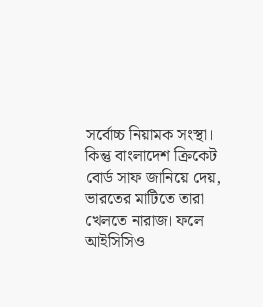সর্বোচ্চ নিয়ামক সংস্থা। কিন্তু বাংলাদেশ ক্রিকেট বোর্ড সাফ জানিয়ে দেয়, ভারতের মাটিতে তারা খেলতে নারাজ। ফলে আইসিসিও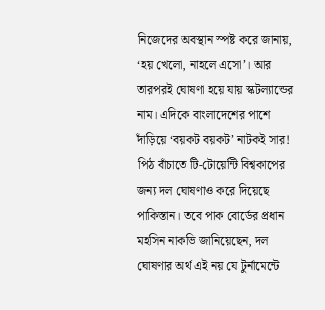নিজেদের অবস্থান স্পষ্ট করে জানায়, ‘হয় খেলো, নাহলে এসো’। আর তারপরই ঘোষণা হয়ে যায় স্কটল্যান্ডের নাম। এদিকে বাংলাদেশের পাশে দাঁড়িয়ে ‘বয়কট বয়কট’ নাটকই সার! পিঠ বাঁচাতে টি-টোয়েন্টি বিশ্বকাপের জন্য দল ঘোষণাও করে দিয়েছে পাকিস্তান। তবে পাক বোর্ডের প্রধান মহসিন নাকভি জানিয়েছেন, দল ঘোষণার অর্থ এই নয় যে টুর্নামেন্টে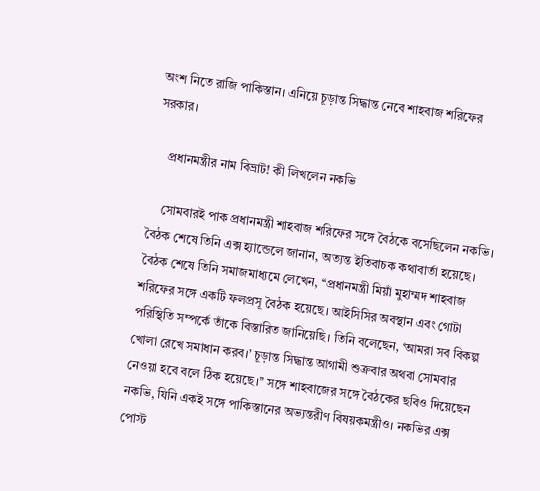অংশ নিতে রাজি পাকিস্তান। এনিয়ে চূড়ান্ত সিদ্ধান্ত নেবে শাহবাজ শরিফের সরকার।

    প্রধানমন্ত্রীর নাম বিভ্রাট! কী লিখলেন নকভি

    সোমবারই পাক প্রধানমন্ত্রী শাহবাজ শরিফের সঙ্গে বৈঠকে বসেছিলেন নকভি। বৈঠক শেষে তিনি এক্স হ্যান্ডেলে জানান, অত্যন্ত ইতিবাচক কথাবার্তা হয়েছে। বৈঠক শেষে তিনি সমাজমাধ্যমে লেখেন, ‘‘প্রধানমন্ত্রী মিয়াঁ মুহাম্মদ শাহবাজ শরিফের সঙ্গে একটি ফলপ্রসূ বৈঠক হয়েছে। আইসিসির অবস্থান এবং গোটা পরিস্থিতি সম্পর্কে তাঁকে বিস্তারিত জানিয়েছি। তিনি বলেছেন, ‘আমরা সব বিকল্প খোলা রেখে সমাধান করব।’ চূড়ান্ত সিদ্ধান্ত আগামী শুক্রবার অথবা সোমবার নেওয়া হবে বলে ঠিক হয়েছে।’’ সঙ্গে শাহবাজের সঙ্গে বৈঠকের ছবিও দিয়েছেন নকভি, যিনি একই সঙ্গে পাকিস্তানের অভ্যন্তরীণ বিষয়কমন্ত্রীও। নকভির এক্স পোস্ট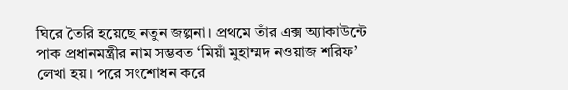ঘিরে তৈরি হয়েছে নতুন জল্পনা। প্রথমে তাঁর এক্স অ্যাকাউন্টে পাক প্রধানমন্ত্রীর নাম সম্ভবত ‘মিয়াঁ মুহাম্মদ নওয়াজ শরিফ’ লেখা হয়। পরে সংশোধন করে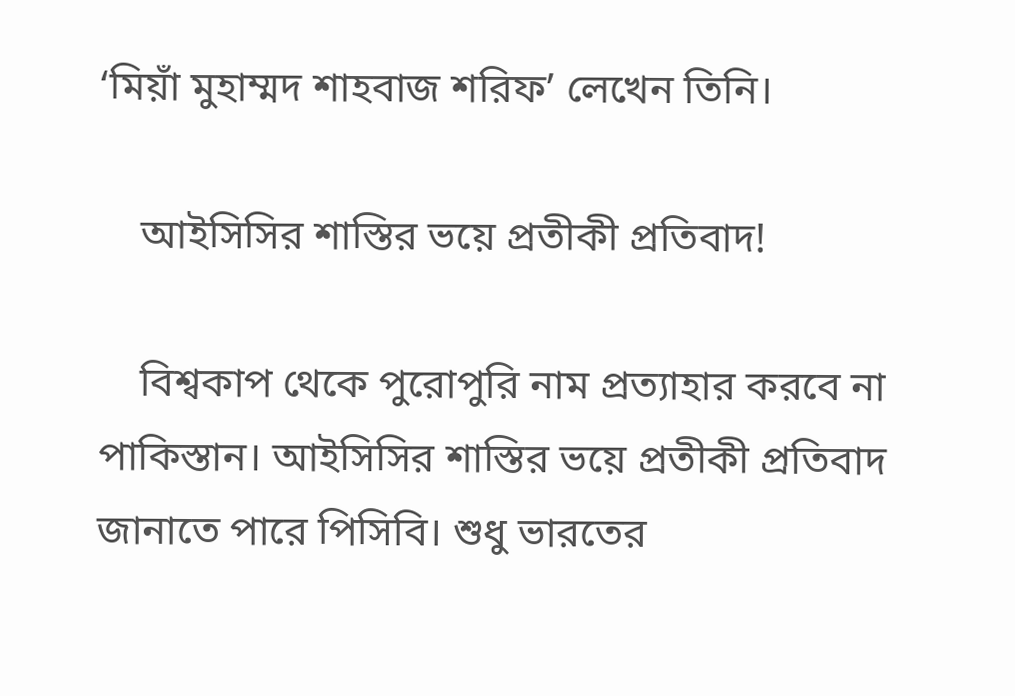‘মিয়াঁ মুহাম্মদ শাহবাজ শরিফ’ লেখেন তিনি।

    আইসিসির শাস্তির ভয়ে প্রতীকী প্রতিবাদ!

    বিশ্বকাপ থেকে পুরোপুরি নাম প্রত্যাহার করবে না পাকিস্তান। আইসিসির শাস্তির ভয়ে প্রতীকী প্রতিবাদ জানাতে পারে পিসিবি। শুধু ভারতের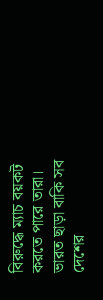বিরুদ্ধে ম্যাচ বয়কট করতে পারে তারা। ভারত ছাড়া বাকি সব দেশের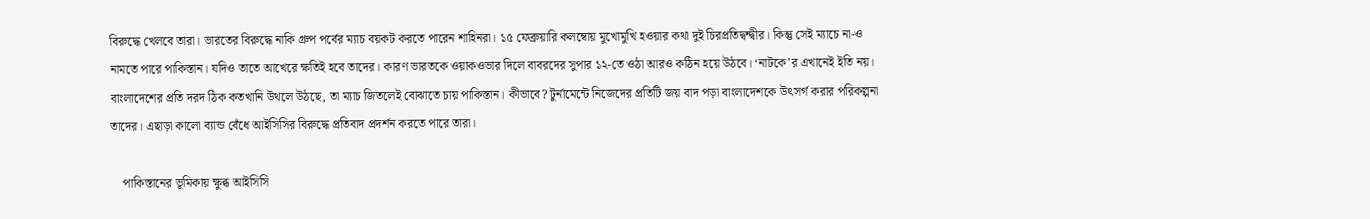বিরুদ্ধে খেলবে তারা। ভারতের বিরুদ্ধে নাকি গ্রুপ পর্বের ম্যাচ বয়কট করতে পারেন শাহিনরা। ১৫ ফেব্রুয়ারি কলম্বোয় মুখোমুখি হওয়ার কথা দুই চিরপ্রতিদ্বন্দ্বীর। কিন্তু সেই ম্যাচে না-ও নামতে পারে পাকিস্তান। যদিও তাতে আখেরে ক্ষতিই হবে তাদের। কারণ ভারতকে ওয়াকওভার দিলে বাবরদের সুপার ১২-তে ওঠা আরও কঠিন হয়ে উঠবে। ‘নাটকে’র এখানেই ইতি নয়। বাংলাদেশের প্রতি দরদ ঠিক কতখানি উথলে উঠছে, তা ম্যাচ জিতলেই বোঝাতে চায় পাকিস্তান। কীভাবে? টুর্নামেন্টে নিজেদের প্রতিটি জয় বাদ পড়া বাংলাদেশকে উৎসর্গ করার পরিকল্পনা তাদের। এছাড়া কালো ব্যান্ড বেঁধে আইসিসির বিরুদ্ধে প্রতিবাদ প্রদর্শন করতে পারে তারা।

    পাকিস্তানের ভূমিকায় ক্ষুব্ধ আইসিসি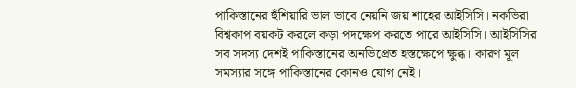পাকিস্তানের হুঁশিয়ারি ভাল ভাবে নেয়নি জয় শাহের আইসিসি। নকভিরা বিশ্বকাপ বয়কট করলে কড়া পদক্ষেপ করতে পারে আইসিসি। আইসিসির সব সদস্য দেশই পাকিস্তানের অনভিপ্রেত হস্তক্ষেপে ক্ষুব্ধ। কারণ মূল সমস্যার সঙ্গে পাকিস্তানের কোনও যোগ নেই।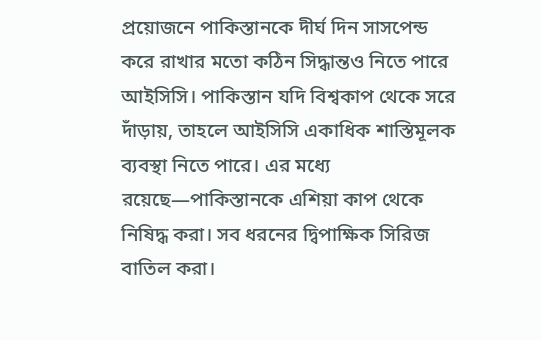প্রয়োজনে পাকিস্তানকে দীর্ঘ দিন সাসপেন্ড করে রাখার মতো কঠিন সিদ্ধান্তও নিতে পারে আইসিসি। পাকিস্তান যদি বিশ্বকাপ থেকে সরে দাঁড়ায়, তাহলে আইসিসি একাধিক শাস্তিমূলক ব্যবস্থা নিতে পারে। এর মধ্যে রয়েছে—পাকিস্তানকে এশিয়া কাপ থেকে নিষিদ্ধ করা। সব ধরনের দ্বিপাক্ষিক সিরিজ বাতিল করা।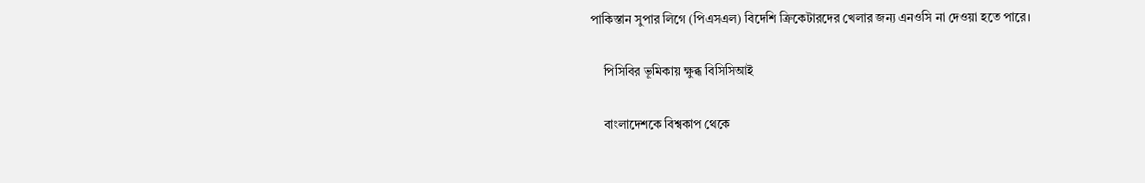পাকিস্তান সুপার লিগে (পিএসএল) বিদেশি ক্রিকেটারদের খেলার জন্য এনওসি না দেওয়া হতে পারে।

    পিসিবির ভূমিকায় ক্ষুব্ধ বিসিসিআই

    বাংলাদেশকে বিশ্বকাপ থেকে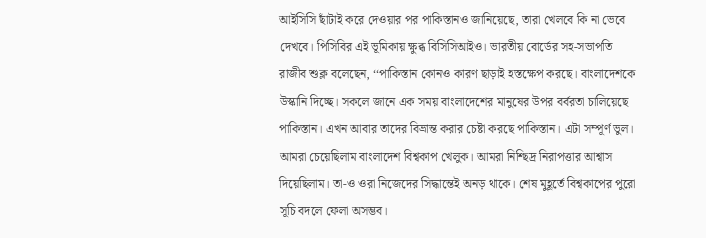আইসিসি ছাঁটাই করে দেওয়ার পর পাকিস্তানও জানিয়েছে, তারা খেলবে কি না ভেবে দেখবে। পিসিবির এই ভূমিকায় ক্ষুব্ধ বিসিসিআইও। ভারতীয় বোর্ডের সহ-সভাপতি রাজীব শুক্ল বলেছেন, ‘‘পাকিস্তান কোনও কারণ ছাড়াই হস্তক্ষেপ করছে। বাংলাদেশকে উস্কানি দিচ্ছে। সকলে জানে এক সময় বাংলাদেশের মানুষের উপর বর্বরতা চালিয়েছে পাকিস্তান। এখন আবার তাদের বিভ্রান্ত করার চেষ্টা করছে পাকিস্তান। এটা সম্পূর্ণ ভুল। আমরা চেয়েছিলাম বাংলাদেশ বিশ্বকাপ খেলুক। আমরা নিশ্ছিদ্র নিরাপত্তার আশ্বাস দিয়েছিলাম। তা-ও ওরা নিজেদের সিদ্ধান্তেই অনড় থাকে। শেষ মুহূর্তে বিশ্বকাপের পুরো সূচি বদলে ফেলা অসম্ভব।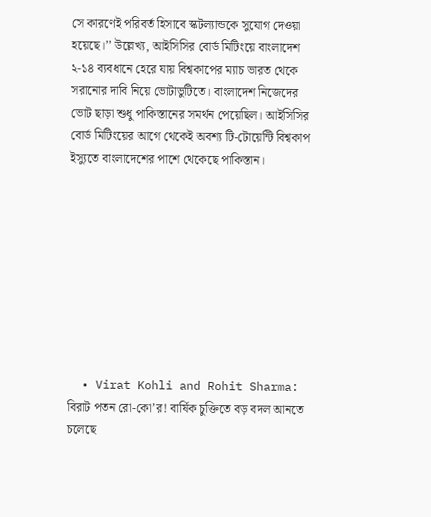সে কারণেই পরিবর্ত হিসাবে স্কটল্যান্ডকে সুযোগ দেওয়া হয়েছে।’’ উল্লেখ্য, আইসিসির বোর্ড মিটিংয়ে বাংলাদেশ ২-১৪ ব্যবধানে হেরে যায় বিশ্বকাপের ম্যাচ ভারত থেকে সরানোর দাবি নিয়ে ভোটাভুটিতে। বাংলাদেশ নিজেদের ভোট ছাড়া শুধু পাকিস্তানের সমর্থন পেয়েছিল। আইসিসির বোর্ড মিটিংয়ের আগে থেকেই অবশ্য টি-টোয়েন্টি বিশ্বকাপ ইস্যুতে বাংলাদেশের পাশে থেকেছে পাকিস্তান।









  • Virat Kohli and Rohit Sharma: বিরাট পতন রো-কো’র! বার্ষিক চুক্তিতে বড় বদল আনতে চলেছে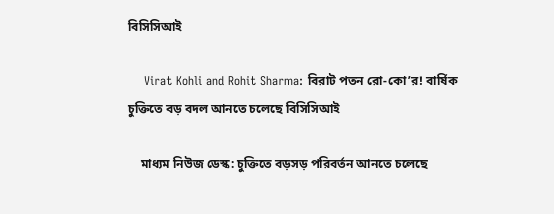বিসিসিআই

    Virat Kohli and Rohit Sharma: বিরাট পতন রো-কো’র! বার্ষিক চুক্তিতে বড় বদল আনতে চলেছে বিসিসিআই

    মাধ্যম নিউজ ডেস্ক: চুক্তিতে বড়সড় পরিবর্তন আনতে চলেছে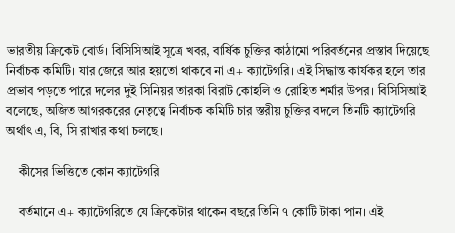ভারতীয় ক্রিকেট বোর্ড। বিসিসিআই সূত্রে খবর, বার্ষিক চুক্তির কাঠামো পরিবর্তনের প্রস্তাব দিয়েছে নির্বাচক কমিটি। যার জেরে আর হয়তো থাকবে না এ+ ক্যাটেগরি। এই সিদ্ধান্ত কার্যকর হলে তার প্রভাব পড়তে পারে দলের দুই সিনিয়র তারকা বিরাট কোহলি ও রোহিত শর্মার উপর। বিসিসিআই বলেছে, অজিত আগরকরের নেতৃত্বে নির্বাচক কমিটি চার স্তরীয় চুক্তির বদলে তিনটি ক্যাটেগরি অর্থাৎ এ, বি, সি রাখার কথা চলছে।

    কীসের ভিত্তিতে কোন ক্যাটেগরি

    বর্তমানে এ+ ক্যাটেগরিতে যে ক্রিকেটার থাকেন বছরে তিনি ৭ কোটি টাকা পান। এই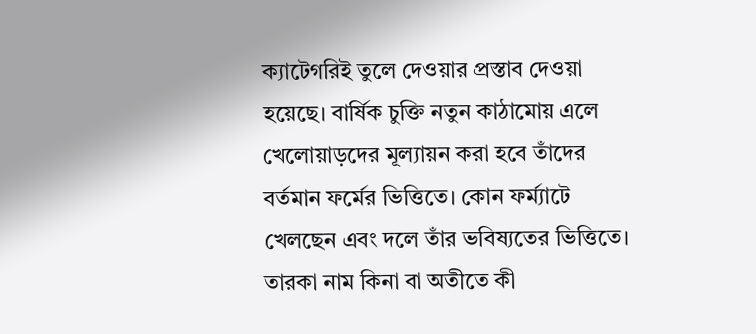ক্যাটেগরিই তুলে দেওয়ার প্রস্তাব দেওয়া হয়েছে। বার্ষিক চুক্তি নতুন কাঠামোয় এলে খেলোয়াড়দের মূল্যায়ন করা হবে তাঁদের বর্তমান ফর্মের ভিত্তিতে। কোন ফর্ম্যাটে খেলছেন এবং দলে তাঁর ভবিষ্যতের ভিত্তিতে। তারকা নাম কিনা বা অতীতে কী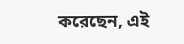করেছেন, এই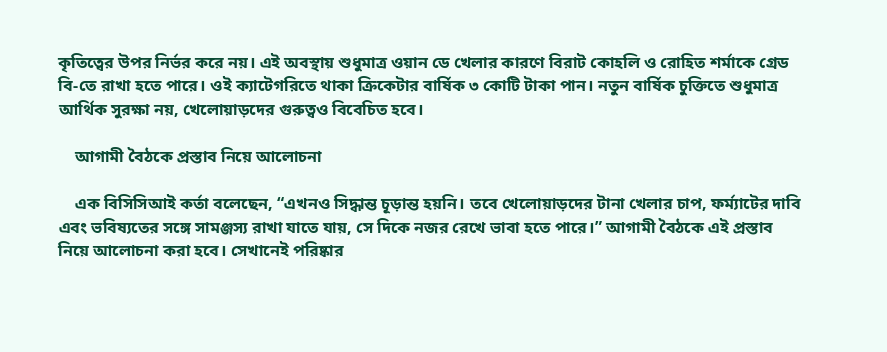কৃতিত্বের উপর নির্ভর করে নয়। এই অবস্থায় শুধুমাত্র ওয়ান ডে খেলার কারণে বিরাট কোহলি ও রোহিত শর্মাকে গ্রেড বি-তে রাখা হতে পারে। ওই ক্যাটেগরিতে থাকা ক্রিকেটার বার্ষিক ৩ কোটি টাকা পান। নতুন বার্ষিক চুক্তিতে শুধুমাত্র আর্থিক সুরক্ষা নয়, খেলোয়াড়দের গুরুত্বও বিবেচিত হবে।

    আগামী বৈঠকে প্রস্তাব নিয়ে আলোচনা

    এক বিসিসিআই কর্তা বলেছেন, “এখনও সিদ্ধান্ত চূড়ান্ত হয়নি। তবে খেলোয়াড়দের টানা খেলার চাপ, ফর্ম্যাটের দাবি এবং ভবিষ্যতের সঙ্গে সামঞ্জস্য রাখা যাতে যায়, সে দিকে নজর রেখে ভাবা হতে পারে।” আগামী বৈঠকে এই প্রস্তাব নিয়ে আলোচনা করা হবে। সেখানেই পরিষ্কার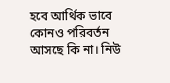হবে আর্থিক ভাবে কোনও পরিবর্তন আসছে কি না। নিউ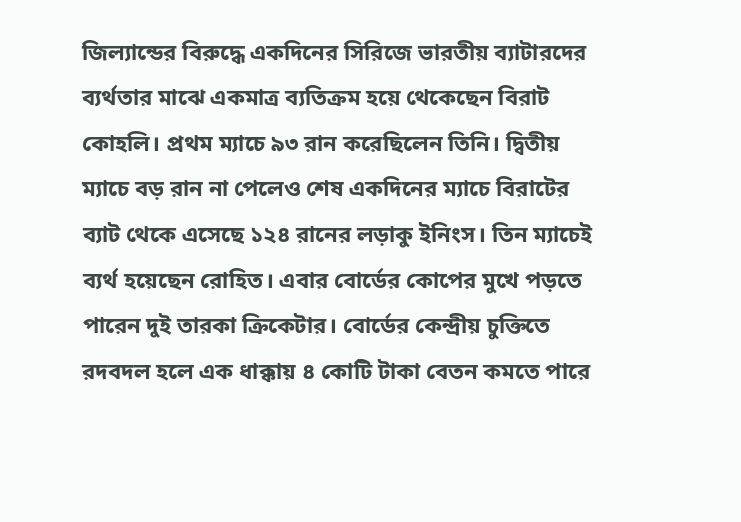জিল্যান্ডের বিরুদ্ধে একদিনের সিরিজে ভারতীয় ব্যাটারদের ব্যর্থতার মাঝে একমাত্র ব্যতিক্রম হয়ে থেকেছেন বিরাট কোহলি। প্রথম ম্যাচে ৯৩ রান করেছিলেন তিনি। দ্বিতীয় ম্যাচে বড় রান না পেলেও শেষ একদিনের ম্যাচে বিরাটের ব্যাট থেকে এসেছে ১২৪ রানের লড়াকু ইনিংস। তিন ম্যাচেই ব্যর্থ হয়েছেন রোহিত। এবার বোর্ডের কোপের মুখে পড়তে পারেন দুই তারকা ক্রিকেটার। বোর্ডের কেন্দ্রীয় চুক্তিতে রদবদল হলে এক ধাক্কায় ৪ কোটি টাকা বেতন কমতে পারে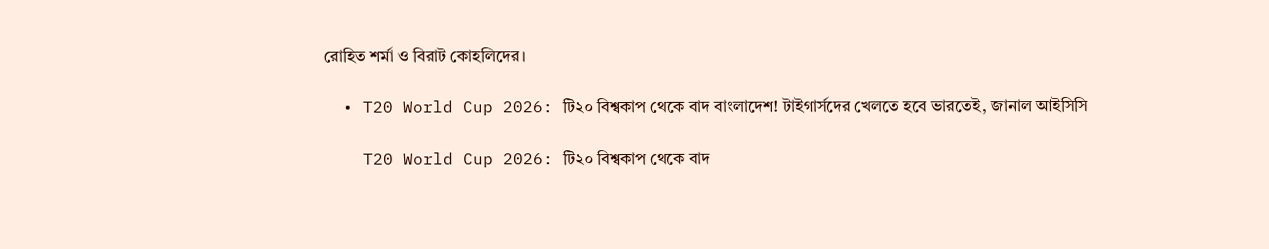রোহিত শর্মা ও বিরাট কোহলিদের।

  • T20 World Cup 2026: টি২০ বিশ্বকাপ থেকে বাদ বাংলাদেশ! টাইগার্সদের খেলতে হবে ভারতেই, জানাল আইসিসি

    T20 World Cup 2026: টি২০ বিশ্বকাপ থেকে বাদ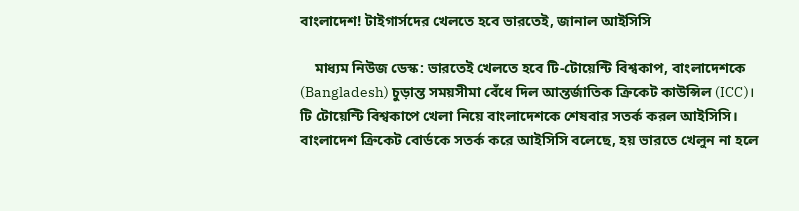বাংলাদেশ! টাইগার্সদের খেলতে হবে ভারতেই, জানাল আইসিসি

    মাধ্যম নিউজ ডেস্ক: ভারতেই খেলতে হবে টি-টোয়েন্টি বিশ্বকাপ, বাংলাদেশকে (Bangladesh) চুড়ান্ত সময়সীমা বেঁধে দিল আন্তর্জাতিক ক্রিকেট কাউন্সিল (ICC)। টি টোয়েন্টি বিশ্বকাপে খেলা নিয়ে বাংলাদেশকে শেষবার সতর্ক করল আইসিসি। বাংলাদেশ ক্রিকেট বোর্ডকে সতর্ক করে আইসিসি বলেছে, হয় ভারতে খেলুন না হলে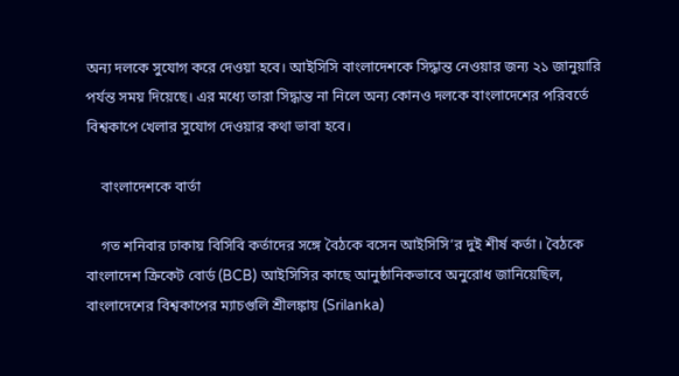অন্য দলকে সুযোগ করে দেওয়া হবে। আইসিসি বাংলাদেশকে সিদ্ধান্ত নেওয়ার জন্য ২১ জানুয়ারি পর্যন্ত সময় দিয়েছে। এর মধ্যে তারা সিদ্ধান্ত না নিলে অন্য কোনও দলকে বাংলাদেশের পরিবর্তে বিশ্বকাপে খেলার সুযোগ দেওয়ার কথা ভাবা হবে।

    বাংলাদেশকে বার্তা

    গত শনিবার ঢাকায় বিসিবি কর্তাদের সঙ্গে বৈঠকে বসেন আইসিসি’র দুই শীর্ষ কর্তা। বৈঠকে বাংলাদেশ ক্রিকেট বোর্ড (BCB) আইসিসির কাছে আনুষ্ঠানিকভাবে অনুরোধ জানিয়েছিল, বাংলাদেশের বিশ্বকাপের ম্যাচগুলি শ্রীলঙ্কায় (Srilanka)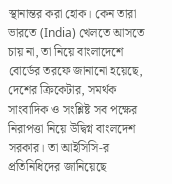স্থানান্তর করা হোক। কেন তারা ভারতে (India) খেলতে আসতে চায় না, তা নিয়ে বাংলাদেশে বোর্ডের তরফে জানানো হয়েছে, দেশের ক্রিকেটার, সমর্থক সাংবাদিক ও সংশ্লিষ্ট সব পক্ষের নিরাপত্তা নিয়ে উদ্বিগ্ন বাংলদেশ সরকার। তা আইসিসি-র প্রতিনিধিদের জানিয়েছে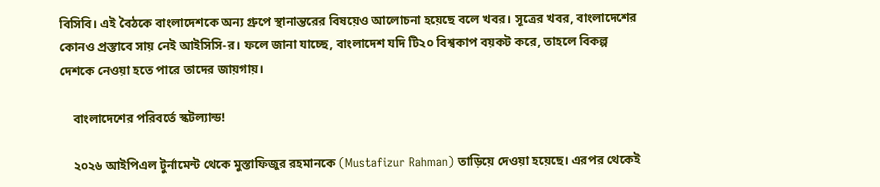বিসিবি। এই বৈঠকে বাংলাদেশকে অন্য গ্রুপে স্থানান্তরের বিষয়েও আলোচনা হয়েছে বলে খবর। সূত্রের খবর, বাংলাদেশের কোনও প্রস্তাবে সায় নেই আইসিসি-র। ফলে জানা যাচ্ছে, বাংলাদেশ যদি টি২০ বিশ্বকাপ বয়কট করে, তাহলে বিকল্প দেশকে নেওয়া হতে পারে তাদের জায়গায়।

    বাংলাদেশের পরিবর্তে স্কটল্যান্ড!

    ২০২৬ আইপিএল টুর্নামেন্ট থেকে মুস্তাফিজুর রহমানকে (Mustafizur Rahman) তাড়িয়ে দেওয়া হয়েছে। এরপর থেকেই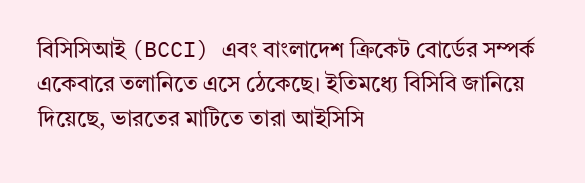বিসিসিআই (BCCI) এবং বাংলাদেশ ক্রিকেট বোর্ডের সম্পর্ক একেবারে তলানিতে এসে ঠেকেছে। ইতিমধ্যে বিসিবি জানিয়ে দিয়েছে, ভারতের মাটিতে তারা আইসিসি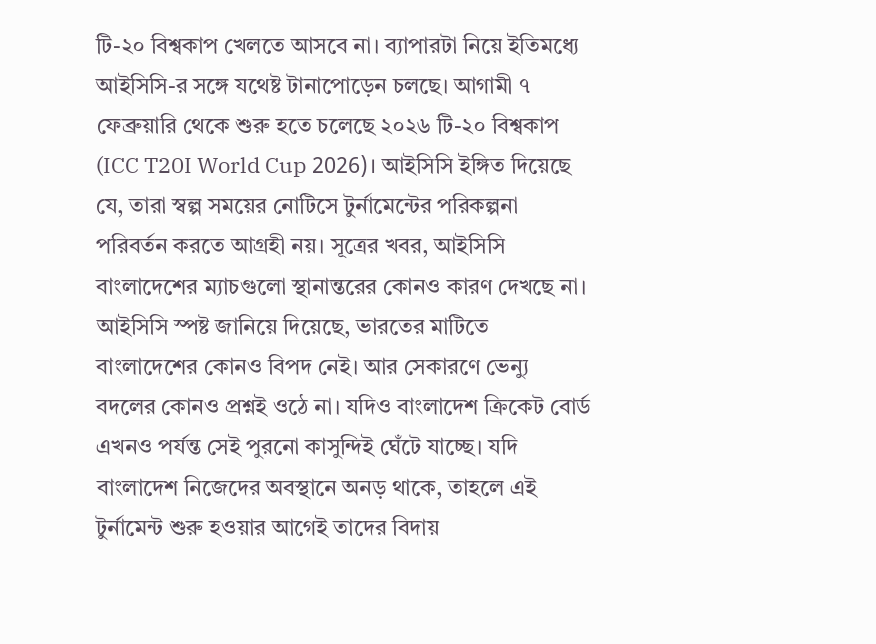টি-২০ বিশ্বকাপ খেলতে আসবে না। ব্যাপারটা নিয়ে ইতিমধ্যে আইসিসি-র সঙ্গে যথেষ্ট টানাপোড়েন চলছে। আগামী ৭ ফেব্রুয়ারি থেকে শুরু হতে চলেছে ২০২৬ টি-২০ বিশ্বকাপ (ICC T20I World Cup 2026)। আইসিসি ইঙ্গিত দিয়েছে যে, তারা স্বল্প সময়ের নোটিসে টুর্নামেন্টের পরিকল্পনা পরিবর্তন করতে আগ্রহী নয়। সূত্রের খবর, আইসিসি বাংলাদেশের ম্যাচগুলো স্থানান্তরের কোনও কারণ দেখছে না। আইসিসি স্পষ্ট জানিয়ে দিয়েছে, ভারতের মাটিতে বাংলাদেশের কোনও বিপদ নেই। আর সেকারণে ভেন্যু বদলের কোনও প্রশ্নই ওঠে না। যদিও বাংলাদেশ ক্রিকেট বোর্ড এখনও পর্যন্ত সেই পুরনো কাসুন্দিই ঘেঁটে যাচ্ছে। যদি বাংলাদেশ নিজেদের অবস্থানে অনড় থাকে, তাহলে এই টুর্নামেন্ট শুরু হওয়ার আগেই তাদের বিদায়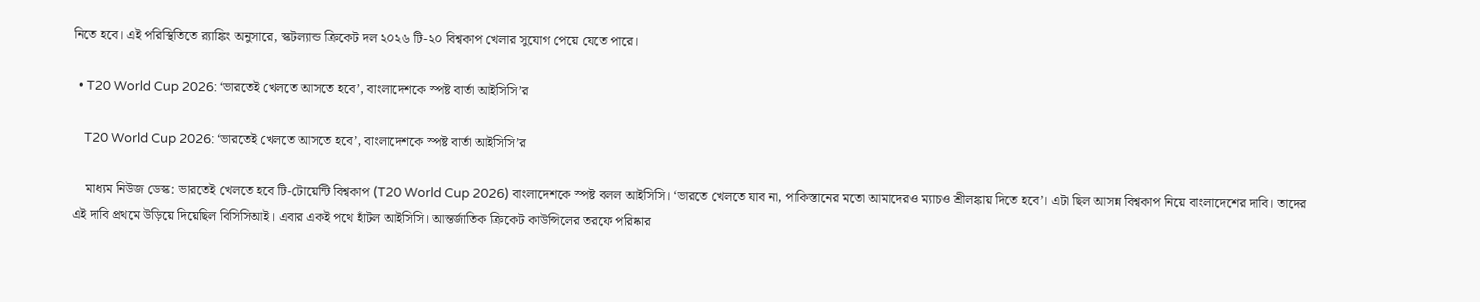নিতে হবে। এই পরিস্থিতিতে ব়্যাঙ্কিং অনুসারে, স্কটল্যান্ড ক্রিকেট দল ২০২৬ টি-২০ বিশ্বকাপ খেলার সুযোগ পেয়ে যেতে পারে।

  • T20 World Cup 2026: ‘ভারতেই খেলতে আসতে হবে’, বাংলাদেশকে স্পষ্ট বার্তা আইসিসি’র

    T20 World Cup 2026: ‘ভারতেই খেলতে আসতে হবে’, বাংলাদেশকে স্পষ্ট বার্তা আইসিসি’র

    মাধ্যম নিউজ ডেস্ক: ভারতেই খেলতে হবে টি-টোয়েন্টি বিশ্বকাপ (T20 World Cup 2026) বাংলাদেশকে স্পষ্ট বলল আইসিসি। ‘ভারতে খেলতে যাব না, পাকিস্তানের মতো আমাদেরও ম্যাচও শ্রীলঙ্কায় দিতে হবে’। এটা ছিল আসন্ন বিশ্বকাপ নিয়ে বাংলাদেশের দাবি। তাদের এই দাবি প্রথমে উড়িয়ে দিয়েছিল বিসিসিআই। এবার একই পথে হাঁটল আইসিসি। আন্তর্জাতিক ক্রিকেট কাউন্সিলের তরফে পরিষ্কার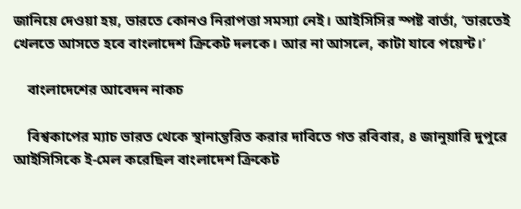জানিয়ে দেওয়া হয়, ভারতে কোনও নিরাপত্তা সমস্যা নেই। আইসিসির স্পষ্ট বার্তা, ‘ভারতেই খেলতে আসতে হবে বাংলাদেশ ক্রিকেট দলকে। আর না আসলে, কাটা যাবে পয়েন্ট।’

    বাংলাদেশের আবেদন নাকচ

    বিশ্বকাপের ম্যাচ ভারত থেকে স্থানান্তরিত করার দাবিতে গত রবিবার, ৪ জানুয়ারি দুপুরে আইসিসিকে ই-মেল করেছিল বাংলাদেশ ক্রিকেট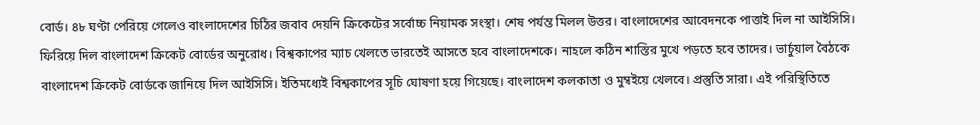বোর্ড। ৪৮ ঘণ্টা পেরিয়ে গেলেও বাংলাদেশের চিঠির জবাব দেয়নি ক্রিকেটের সর্বোচ্চ নিয়ামক সংস্থা। শেষ পর্যন্ত মিলল উত্তর। বাংলাদেশের আবেদনকে পাত্তাই দিল না আইসিসি। ফিরিয়ে দিল বাংলাদেশ ক্রিকেট বোর্ডের অনুরোধ। বিশ্বকাপের ম্যাচ খেলতে ভারতেই আসতে হবে বাংলাদেশকে। নাহলে কঠিন শাস্তির মুখে পড়তে হবে তাদের। ভার্চুয়াল বৈঠকে বাংলাদেশ ক্রিকেট বোর্ডকে জানিয়ে দিল আইসিসি। ইতিমধ্যেই বিশ্বকাপের সূচি ঘোষণা হয়ে গিয়েছে। বাংলাদেশ কলকাতা ও মুম্বইয়ে খেলবে। প্রস্তুতি সারা। এই পরিস্থিতিতে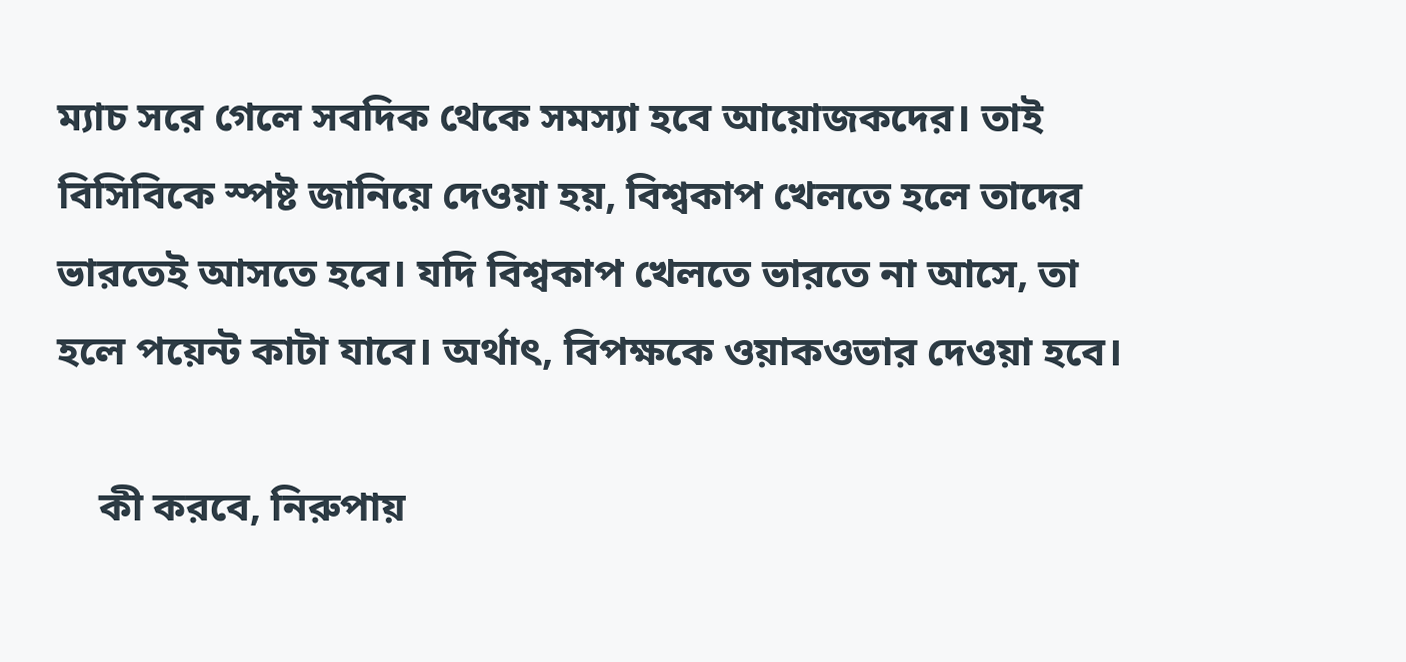ম্যাচ সরে গেলে সবদিক থেকে সমস্যা হবে আয়োজকদের। তাই বিসিবিকে স্পষ্ট জানিয়ে দেওয়া হয়, বিশ্বকাপ খেলতে হলে তাদের ভারতেই আসতে হবে। যদি বিশ্বকাপ খেলতে ভারতে না আসে, তা হলে পয়েন্ট কাটা যাবে। অর্থাৎ, বিপক্ষকে ওয়াকওভার দেওয়া হবে।

    কী করবে, নিরুপায়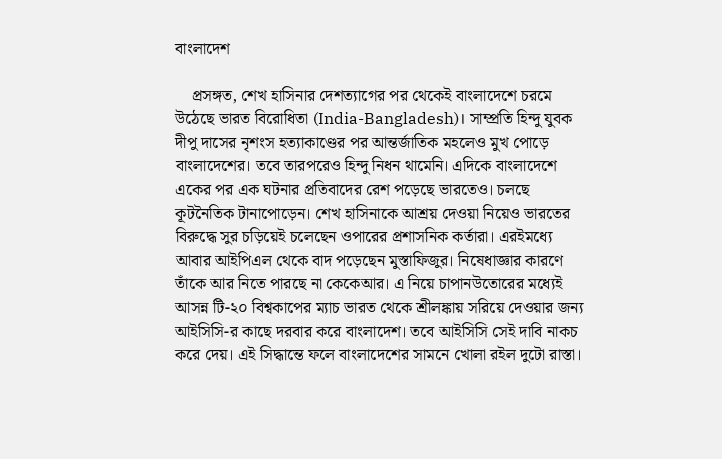বাংলাদেশ

    প্রসঙ্গত, শেখ হাসিনার দেশত্যাগের পর থেকেই বাংলাদেশে চরমে উঠেছে ভারত বিরোধিতা (India-Bangladesh)। সাম্প্রতি হিন্দু যুবক দীপু দাসের নৃশংস হত্যাকাণ্ডের পর আন্তর্জাতিক মহলেও মুখ পোড়ে বাংলাদেশের। তবে তারপরেও হিন্দু নিধন থামেনি। এদিকে বাংলাদেশে একের পর এক ঘটনার প্রতিবাদের রেশ পড়েছে ভারতেও। চলছে কূটনৈতিক টানাপোড়েন। শেখ হাসিনাকে আশ্রয় দেওয়া নিয়েও ভারতের বিরুদ্ধে সুর চড়িয়েই চলেছেন ওপারের প্রশাসনিক কর্তারা। এরইমধ্যে আবার আইপিএল থেকে বাদ পড়েছেন মুস্তাফিজুর। নিষেধাজ্ঞার কারণে তাঁকে আর নিতে পারছে না কেকেআর। এ নিয়ে চাপানউতোরের মধ্যেই আসন্ন টি-২০ বিশ্বকাপের ম্যাচ ভারত থেকে শ্রীলঙ্কায় সরিয়ে দেওয়ার জন্য আইসিসি-র কাছে দরবার করে বাংলাদেশ। তবে আইসিসি সেই দাবি নাকচ করে দেয়। এই সিদ্ধান্তে ফলে বাংলাদেশের সামনে খোলা রইল দুটো রাস্তা।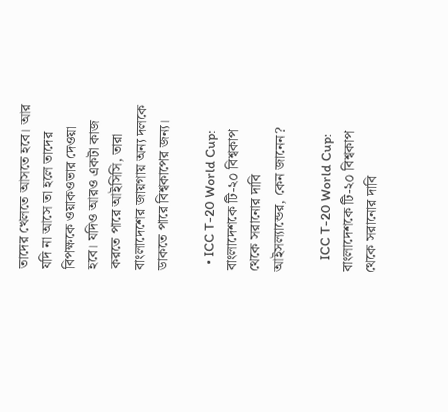তাদের খেলতে আসতে হবে। আর যদি না আসে তা হলে তাদের বিপক্ষকে ওয়াকওভার দেওয়া হবে। যদিও আরও একটা কাজ করতে পারে আইসিসি, তারা বাংলাদেশের জায়গায় অন্য দলকে ডাকতে পারে বিশ্বকাপের জন্য।

  • ICC T-20 World Cup: বাংলাদেশকে টি-২০ বিশ্বকাপ থেকে সরানোর দাবি আইসল্যান্ডের, কেন জানেন?

    ICC T-20 World Cup: বাংলাদেশকে টি-২০ বিশ্বকাপ থেকে সরানোর দাবি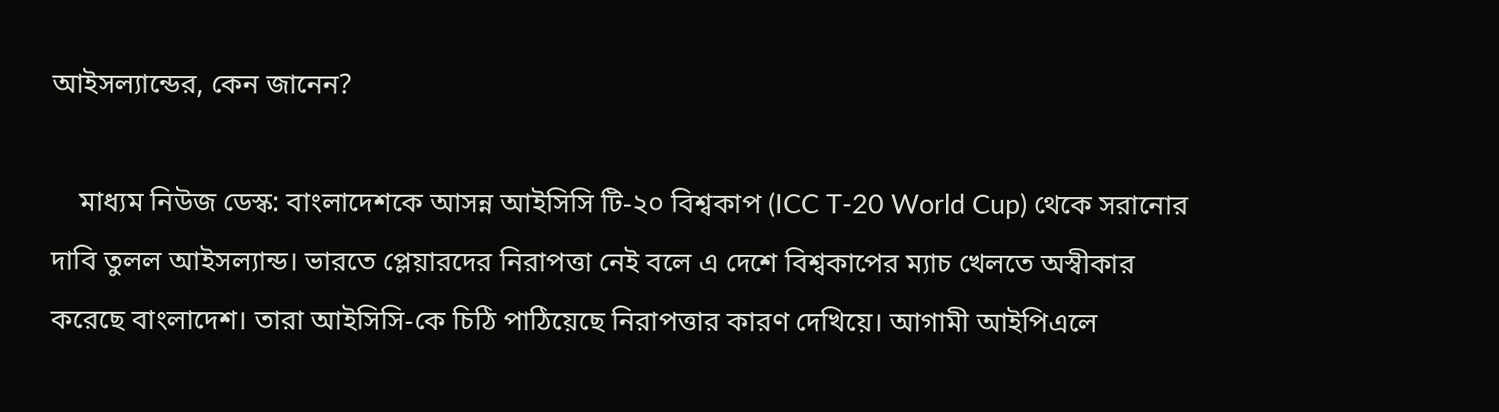আইসল্যান্ডের, কেন জানেন?

    মাধ্যম নিউজ ডেস্ক: বাংলাদেশকে আসন্ন আইসিসি টি-২০ বিশ্বকাপ (ICC T-20 World Cup) থেকে সরানোর দাবি তুলল আইসল্যান্ড। ভারতে প্লেয়ারদের নিরাপত্তা নেই বলে এ দেশে বিশ্বকাপের ম্যাচ খেলতে অস্বীকার করেছে বাংলাদেশ। তারা আইসিসি-কে চিঠি পাঠিয়েছে নিরাপত্তার কারণ দেখিয়ে। আগামী আইপিএলে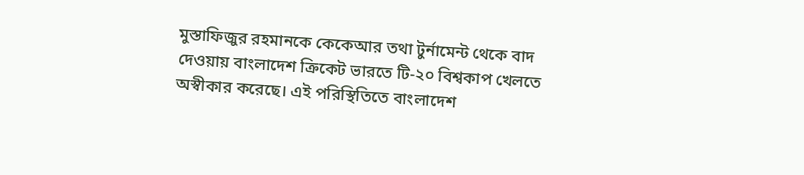মুস্তাফিজুর রহমানকে কেকেআর তথা টুর্নামেন্ট থেকে বাদ দেওয়ায় বাংলাদেশ ক্রিকেট ভারতে টি-২০ বিশ্বকাপ খেলতে অস্বীকার করেছে। এই পরিস্থিতিতে বাংলাদেশ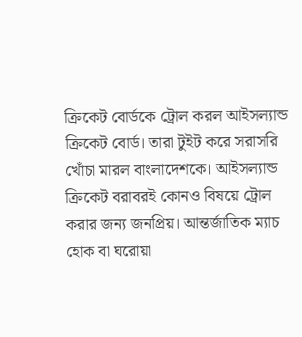ক্রিকেট বোর্ডকে ট্রোল করল আইসল্যান্ড ক্রিকেট বোর্ড। তারা টুইট করে সরাসরি খোঁচা মারল বাংলাদেশকে। আইসল্যান্ড ক্রিকেট বরাবরই কোনও বিষয়ে ট্রোল করার জন্য জনপ্রিয়। আন্তর্জাতিক ম্যাচ হোক বা ঘরোয়া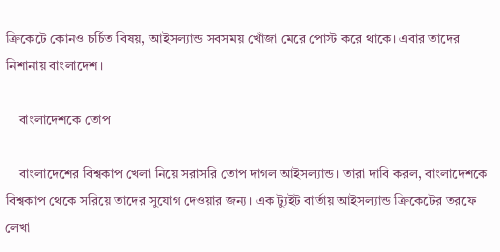ক্রিকেটে কোনও চর্চিত বিষয়, আইসল্যান্ড সবসময় খোঁজা মেরে পোস্ট করে থাকে। এবার তাদের নিশানায় বাংলাদেশ।

    বাংলাদেশকে তোপ

    বাংলাদেশের বিশ্বকাপ খেলা নিয়ে সরাসরি তোপ দাগল আইসল্যান্ড। তারা দাবি করল, বাংলাদেশকে বিশ্বকাপ থেকে সরিয়ে তাদের সুযোগ দেওয়ার জন্য। এক ট্যুইট বার্তায় আইসল্যান্ড ক্রিকেটের তরফে লেখা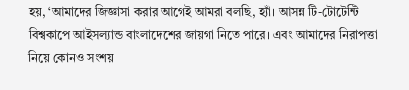হয়, ‘আমাদের জিজ্ঞাসা করার আগেই আমরা বলছি, হ্যাঁ। আসন্ন টি-টোটেন্টি বিশ্বকাপে আইসল্যান্ড বাংলাদেশের জায়গা নিতে পারে। এবং আমাদের নিরাপত্তা নিয়ে কোনও সংশয়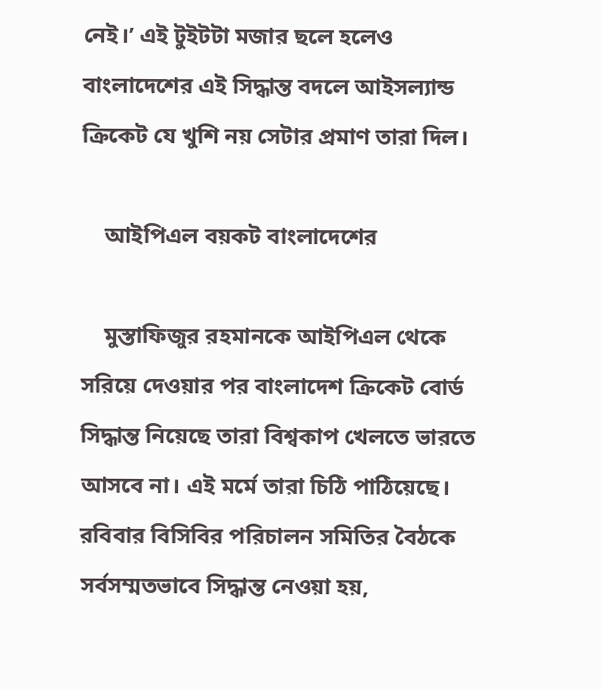নেই।’ এই টুইটটা মজার ছলে হলেও বাংলাদেশের এই সিদ্ধান্ত বদলে আইসল্যান্ড ক্রিকেট যে খুশি নয় সেটার প্রমাণ তারা দিল।

    আইপিএল বয়কট বাংলাদেশের

    মুস্তাফিজুর রহমানকে আইপিএল থেকে সরিয়ে দেওয়ার পর বাংলাদেশ ক্রিকেট বোর্ড সিদ্ধান্ত নিয়েছে তারা বিশ্বকাপ খেলতে ভারতে আসবে না। এই মর্মে তারা চিঠি পাঠিয়েছে। রবিবার বিসিবির পরিচালন সমিতির বৈঠকে সর্বসম্মতভাবে সিদ্ধান্ত নেওয়া হয়,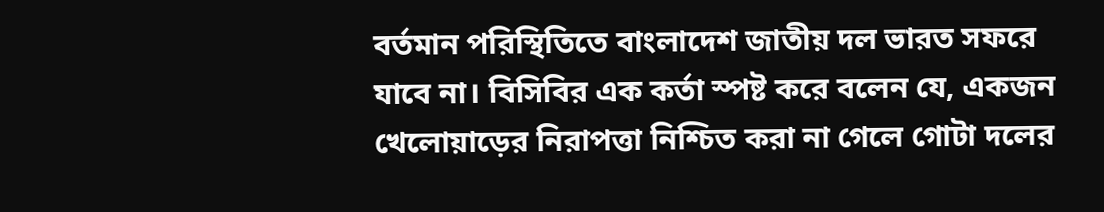বর্তমান পরিস্থিতিতে বাংলাদেশ জাতীয় দল ভারত সফরে যাবে না। বিসিবির এক কর্তা স্পষ্ট করে বলেন যে, একজন খেলোয়াড়ের নিরাপত্তা নিশ্চিত করা না গেলে গোটা দলের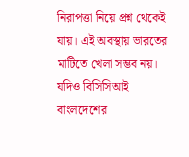নিরাপত্তা নিয়ে প্রশ্ন থেকেই যায়। এই অবস্থায় ভারতের মাটিতে খেলা সম্ভব নয়। যদিও বিসিসিআই বাংলদেশের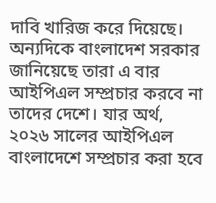দাবি খারিজ করে দিয়েছে। অন্যদিকে বাংলাদেশ সরকার জানিয়েছে তারা এ বার আইপিএল সম্প্রচার করবে না তাদের দেশে। যার অর্থ, ২০২৬ সালের আইপিএল বাংলাদেশে সম্প্রচার করা হবে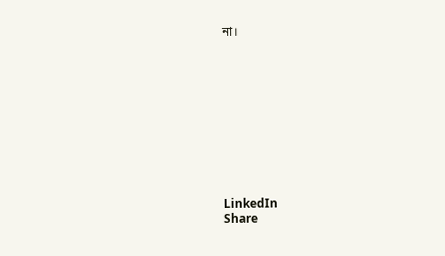না।











LinkedIn
Share